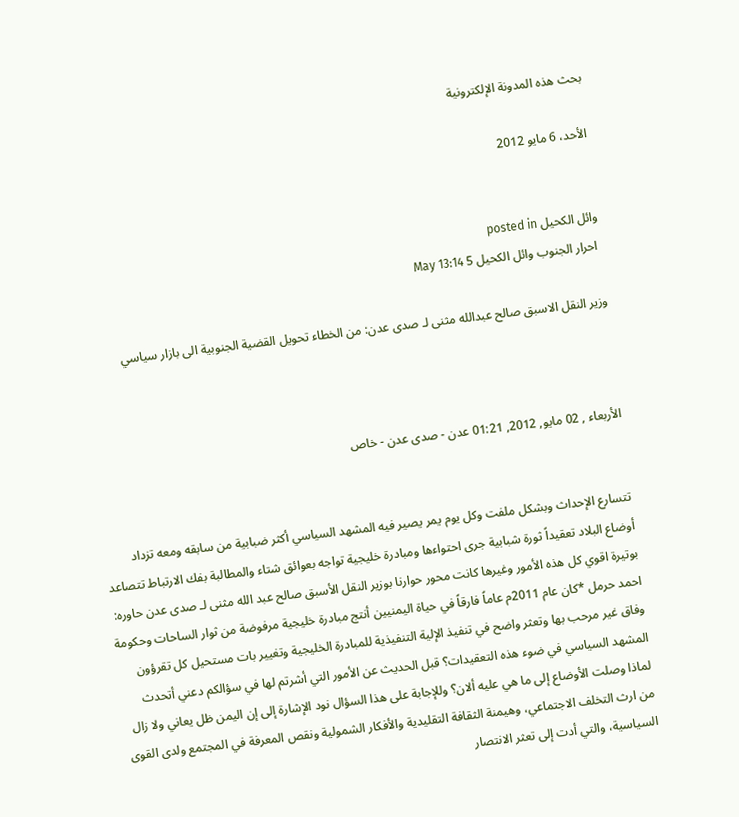بحث هذه المدونة الإلكترونية

الأحد، 6 مايو 2012


وائل الكحيل posted in
 احرار الجنوب وائل الكحيل 5 May 13:14

وزير النقل الاسبق صالح عبدالله مثنى لـ صدى عدن: من الخطاء تحويل القضية الجنوبية الى بازار سياسي



الأربعاء , 02 مايو, 2012, 01:21 عدن - صدى عدن - خاص


تتسارع الإحداث وبشكل ملفت وكل يوم يمر يصير فيه المشهد السياسي أكثر ضبابية من سابقه ومعه تزداد أوضاع البلاد تعقيداً ثورة شبابية جرى احتواءها ومبادرة خليجية تواجه بعوائق شتاء والمطالبة بفك الارتباط تتصاعد بوتيرة اقوي كل هذه الأمور وغيرها كانت محور حوارنا بوزير النقل الأسبق صالح عبد الله مثنى لـ صدى عدن حاوره: احمد حرمل *كان عام 2011م عاماً فارقاً في حياة اليمنيين أنتج مبادرة خليجية مرفوضة من ثوار الساحات وحكومة وفاق غير مرحب بها وتعثر واضح في تنفيذ الإلية التنفيذية للمبادرة الخليجية وتغيير بات مستحيل كل تقرؤون المشهد السياسي في ضوء هذه التعقيدات؟ قبل الحديث عن الأمور التي أشرتم لها في سؤالكم دعني أتحدث لماذا وصلت الأوضاع إلى ما هي عليه ألان؟ وللإجابة على هذا السؤال نود الإشارة إلى إن اليمن ظل يعاني ولا زال من ارث التخلف الاجتماعي، وهيمنة الثقافة التقليدية والأفكار الشمولية ونقص المعرفة في المجتمع ولدى القوى السياسية، والتي أدت إلى تعثر الانتصار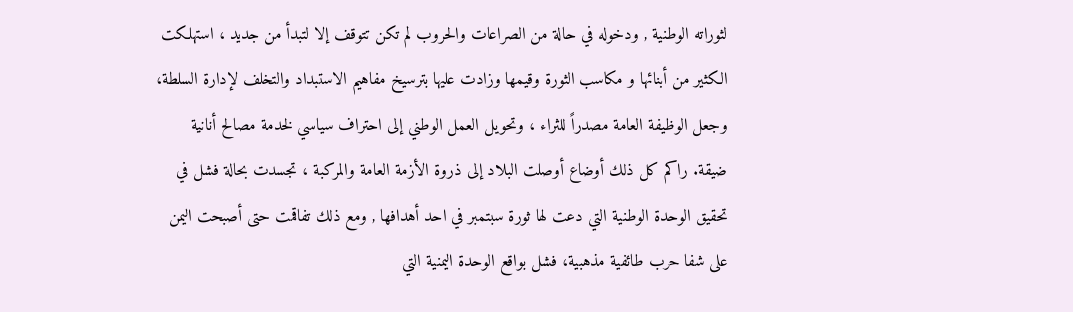لثوراته الوطنية , ودخوله في حالة من الصراعات والحروب لم تكن تتوقف إلا لتبدأ من جديد ، استهلكت الكثير من أبنائها و مكاسب الثورة وقيمها وزادت عليها بترسيخ مفاهيم الاستبداد والتخلف لإدارة السلطة، وجعل الوظيفة العامة مصدراً للثراء ، وتحويل العمل الوطني إلى احتراف سياسي لخدمة مصالح أنانية ضيقة. راكم كل ذلك أوضاع أوصلت البلاد إلى ذروة الأزمة العامة والمركبة ، تجسدت بحالة فشل في تحقيق الوحدة الوطنية التي دعت لها ثورة سبتمبر في احد أهدافها , ومع ذلك تفاقمت حتى أصبحت اليمن على شفا حرب طائفية مذهبية، فشل بواقع الوحدة اليمنية التي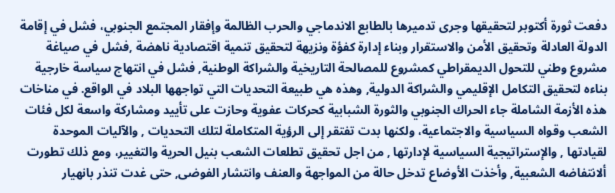دفعت ثورة أكتوبر لتحقيقها وجرى تدميرها بالطابع الاندماجي والحرب الظالمة وإفقار المجتمع الجنوبي، فشل في إقامة الدولة العادلة وتحقيق الأمن والاستقرار وبناء إدارة كفؤة ونزيهة لتحقيق تنمية اقتصادية ناهضة ,فشل في صياغة مشروع وطني للتحول الديمقراطي كمشروع للمصالحة التاريخية والشراكة الوطنية, فشل في انتهاج سياسة خارجية بناءه لتحقيق التكامل الإقليمي والشراكة الدولية, وهذه هي طبيعة التحديات التي تواجهها البلاد في الواقع. في مناخات هذه الأزمة الشاملة جاء الحراك الجنوبي والثورة الشبابية كحركات عفوية وحازت على تأييد ومشاركة واسعة لكل فئات الشعب وقواه السياسية والاجتماعية، ولكنها بدت تفتقر إلى الرؤية المتكاملة لتلك التحديات , والآليات الموحدة لقيادتها , والإستراتيجية السياسية لإدارتها , من اجل تحقيق تطلعات الشعب بنيل الحرية والتغيير، ومع ذلك تطورت ألانتفاضه الشعبية, وأخذت الأوضاع تدخل حالة من المواجهة والعنف وانتشار الفوضى, حتى غدت تنذر بانهيار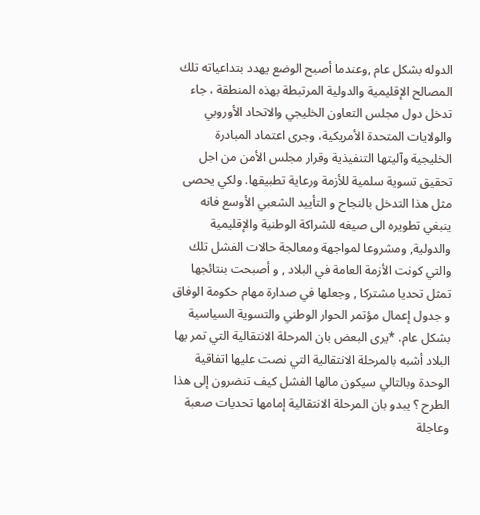الدوله بشكل عام ,وعندما أصبح الوضع يهدد بتداعياته تلك المصالح الإقليمية والدولية المرتبطة بهذه المنطقة ، جاء تدخل دول مجلس التعاون الخليجي والاتحاد الأوروبي والولايات المتحدة الأمريكية، وجرى اعتماد المبادرة الخليجية وآليتها التنفيذية وقرار مجلس الأمن من اجل تحقيق تسوية سلمية للأزمة ورعاية تطبيقها. ولكي يحصى مثل هذا التدخل بالنجاح و التأييد الشعبي الأوسع فانه ينبغي تطويره الى صيغه للشراكة الوطنية والإقليمية والدولية, ومشروعا لمواجهة ومعالجة حالات الفشل تلك والتي كونت الأزمة العامة في البلاد , و أصبحت بنتائجها تمثل تحديا مشتركا , وجعلها في صدارة مهام حكومة الوفاق و جدول إعمال مؤتمر الحوار الوطني والتسوية السياسية بشكل عام. *يرى البعض بان المرحلة الانتقالية التي تمر بها البلاد أشبه بالمرحلة الانتقالية التي نصت عليها اتفاقية الوحدة وبالتالي سيكون مالها الفشل كيف تنضرون إلى هذا الطرح ؟ يبدو بان المرحلة الانتقالية إمامها تحديات صعبة وعاجلة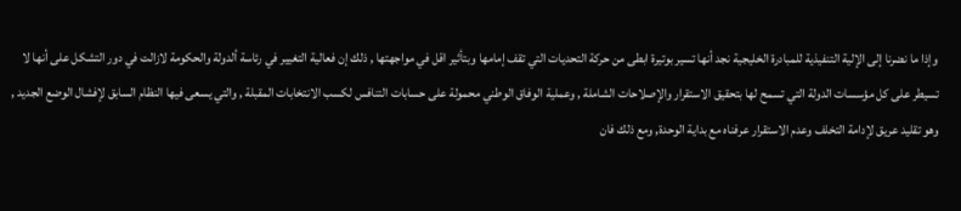وإذا ما نضرنا إلى الإلية التنفيذية للمبادرة الخليجية نجد أنها تسير بوتيرة ابطى من حركة التحديات التي تقف إمامها وبتأثير اقل في مواجهتها , ذلك إن فعالية التغيير في رئاسة ألدولة والحكومة لازالت في دور التشكل على أنها لا تسيطر على كل مؤسسات الدولة التي تسمح لها بتحقيق الاستقرار والإصلاحات الشاملة , وعملية الوفاق الوطني محمولة على حسابات التنافس لكسب الانتخابات المقبلة , والتي يسعى فيها النظام السابق لإفشال الوضع الجديد , وهو تقليد عريق لإدامة التخلف وعدم الاستقرار عرفناه مع بداية الوحدة, ومع ذلك فان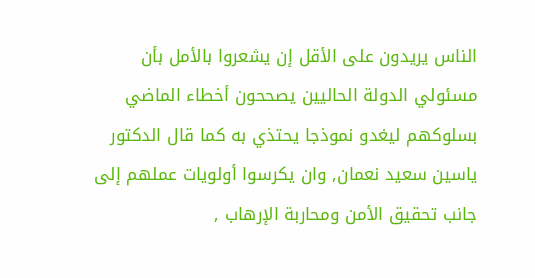الناس يريدون على الأقل إن يشعروا بالأمل بأن مسئولي الدولة الحاليين يصححون أخطاء الماضي بسلوكهم ليغدو نموذجا يحتذي به كما قال الدكتور ياسين سعيد نعمان, وان يكرسوا أولويات عملهم إلى جانب تحقيق الأمن ومحاربة الإرهاب ,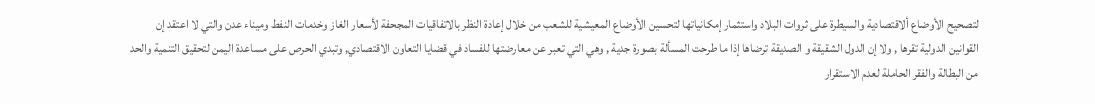لتصحيح الأوضاع ألاقتصادية والسيطرة على ثروات البلاد واستثمار إمكانياتها لتحسين الأوضاع المعيشية للشعب من خلال إعادة النظر بالاتفاقيات المجحفة لأسعار الغاز وخدمات النفط وميناء عدن والتي لا اعتقد إن القوانين الدولية تقرها , ولا إن الدول الشقيقة و الصديقة ترضاها إذا ما طرحت المسألة بصورة جدية , وهي التي تعبر عن معارضتها للفساد في قضايا التعاون الاقتصادي, وتبدي الحرص على مساعدة اليمن لتحقيق التنمية والحد من البطالة والفقر الحاملة لعدم الاستقرار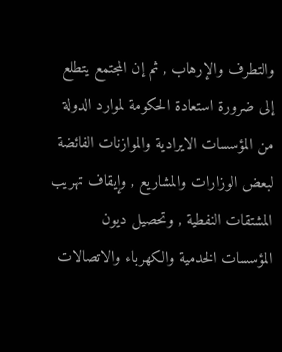والتطرف والإرهاب , ثم إن المجتمع يتطلع إلى ضرورة استعادة الحكومة لموارد الدولة من المؤسسات الايرادية والموازنات الفائضة لبعض الوزارات والمشاريع , وإيقاف تهريب المشتقات النفطية , وتحصيل ديون المؤسسات الخدمية والكهرباء والاتصالات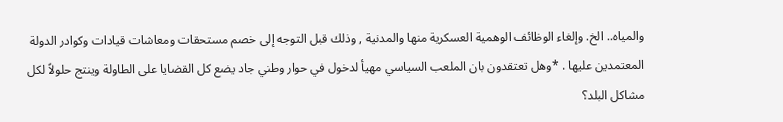والمياه.. الخ. وإلغاء الوظائف الوهمية العسكرية منها والمدنية , وذلك قبل التوجه إلى خصم مستحقات ومعاشات قيادات وكوادر الدولة المعتمدين عليها . *وهل تعتقدون بان الملعب السياسي مهيأ لدخول في حوار وطني جاد يضع كل القضايا على الطاولة وينتج حلولاً لكل مشاكل البلد؟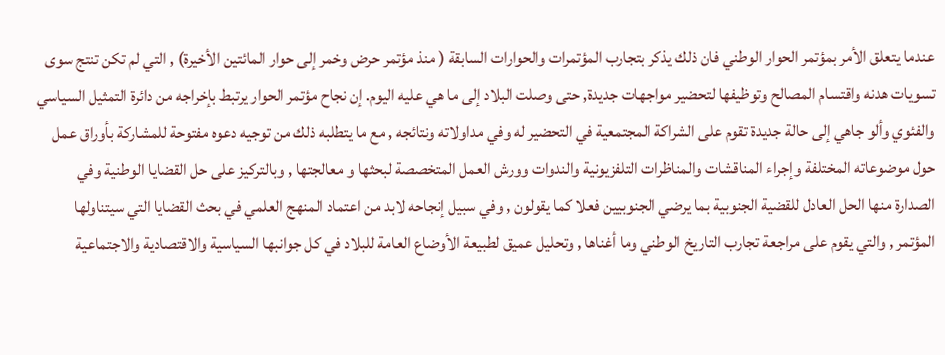عندما يتعلق الأمر بمؤتمر الحوار الوطني فان ذلك يذكر بتجارب المؤتمرات والحوارات السابقة ( منذ مؤتمر حرض وخمر إلى حوار المائتين الأخيرة) , التي لم تكن تنتج سوى تسويات هدنه واقتسام المصالح وتوظيفها لتحضير مواجهات جديدة, حتى وصلت البلاد إلى ما هي عليه اليوم. إن نجاح مؤتمر الحوار يرتبط بإخراجه من دائرة التمثيل السياسي والفئوي وألو جاهي إلى حالة جديدة تقوم على الشراكة المجتمعية في التحضير له وفي مداولاته ونتائجه , مع ما يتطلبه ذلك من توجيه دعوه مفتوحة للمشاركة بأوراق عمل حول موضوعاته المختلفة وإجراء المناقشات والمناظرات التلفزيونية والندوات وورش العمل المتخصصة لبحثها و معالجتها , وبالتركيز على حل القضايا الوطنية وفي الصدارة منها الحل العادل للقضية الجنوبية بما يرضي الجنوبيين فعلا كما يقولون , وفي سبيل إنجاحه لابد من اعتماد المنهج العلمي في بحث القضايا التي سيتناولها المؤتمر , والتي يقوم على مراجعة تجارب التاريخ الوطني وما أغناها , وتحليل عميق لطبيعة الأوضاع العامة للبلاد في كل جوانبها السياسية والاقتصادية والاجتماعية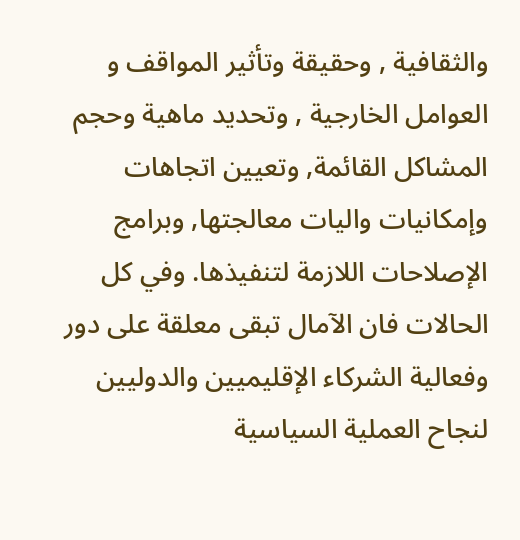والثقافية , وحقيقة وتأثير المواقف و العوامل الخارجية , وتحديد ماهية وحجم المشاكل القائمة, وتعيين اتجاهات وإمكانيات واليات معالجتها, وبرامج الإصلاحات اللازمة لتنفيذها. وفي كل الحالات فان الآمال تبقى معلقة على دور وفعالية الشركاء الإقليميين والدوليين لنجاح العملية السياسية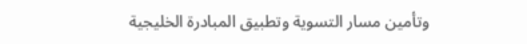وتأمين مسار التسوية وتطبيق المبادرة الخليجية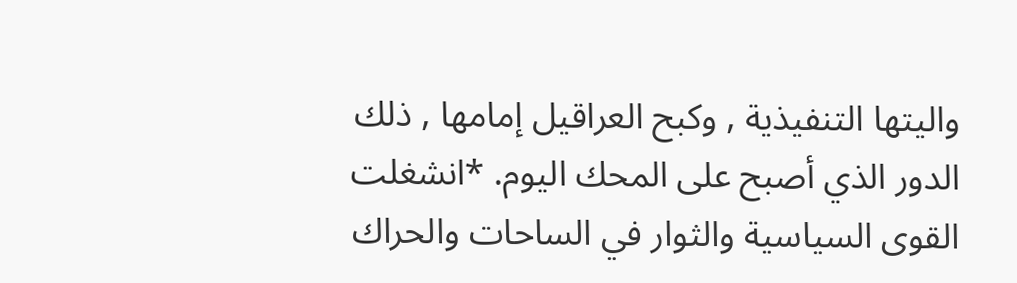واليتها التنفيذية , وكبح العراقيل إمامها , ذلك الدور الذي أصبح على المحك اليوم. *انشغلت القوى السياسية والثوار في الساحات والحراك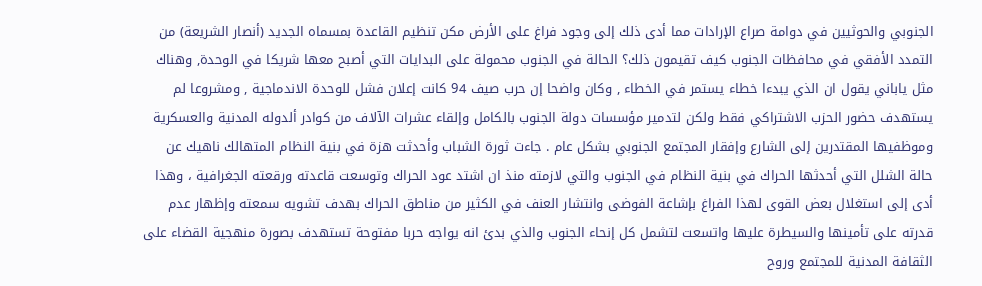الجنوبي والحوثيين في دوامة صراع الإرادات مما أدى ذلك إلى وجود فراغ على الأرض مكن تنظيم القاعدة بمسماه الجديد (أنصار الشريعة) من التمدد الأفقي في محافظات الجنوب كيف تقيمون ذلك؟ الحالة في الجنوب محمولة على البدايات التي أصبح معها شريكا في الوحدة, وهناك مثل ياباني يقول ان الذي يبدءا خطاء يستمر في الخطاء , وكان واضحا إن حرب صيف 94 كانت إعلان فشل للوحدة الاندماجية , ومشروعا لم يستهدف حضور الحزب الاشتراكي فقط ولكن لتدمير مؤسسات دولة الجنوب بالكامل وإلقاء عشرات الآلاف من كوادر ألدوله المدنية والعسكرية وموظفيها المقتدرين إلى الشارع وإفقار المجتمع الجنوبي بشكل عام . جاءت ثورة الشباب وأحدثت هزة في بنية النظام المتهالك ناهيك عن حالة الشلل التي أحدثها الحراك في بنية النظام في الجنوب والتي لازمته منذ ان اشتد عود الحراك وتوسعت قاعدته ورقعته الجغرافية ، وهذا أدى إلى استغلال بعض القوى لهذا الفراغ بإشاعة الفوضى وانتشار العنف في الكثير من مناطق الحراك بهدف تشويه سمعته وإظهار عدم قدرته على تأمينها والسيطرة عليها واتسعت لتشمل كل إنحاء الجنوب والذي بدئ انه يواجه حربا مفتوحة تستهدف بصورة منهجية القضاء على الثقافة المدنية للمجتمع وروح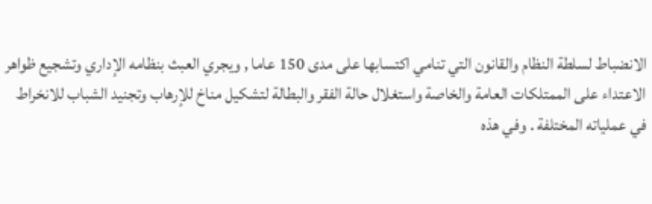الانضباط لسلطة النظام والقانون التي تنامي اكتسابها على مدى 150 عاما , ويجري العبث بنظامه الإداري وتشجيع ظواهر الاعتداء على الممتلكات العامة والخاصة واستغلال حالة الفقر والبطالة لتشكيل مناخ للإرهاب وتجنيد الشباب للانخراط في عملياته المختلفة . وفي هذه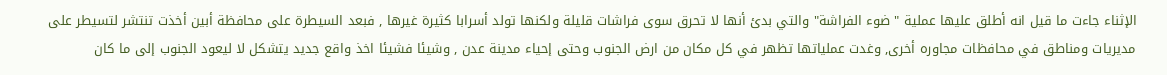الإثناء جاءت ما قيل انه أطلق عليها عملية " ضوء الفراشة" والتي بدئ أنها لا تحرق سوى فراشات قليلة ولكنها تولد أسرابا كثيرة غيرها , فبعد السيطرة على محافظة أبين أخذت تنتشر لتسيطر على مديريات ومناطق في محافظات مجاوره أخرى, وغدت عملياتها تظهر في كل مكان من ارض الجنوب وحتى إحياء مدينة عدن , وشيئا فشيئا اخذ واقع جديد يتشكل لا ليعود الجنوب إلى ما كان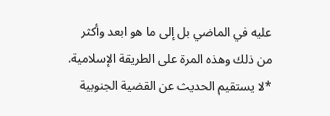عليه في الماضي بل إلى ما هو ابعد وأكثر من ذلك وهذه المرة على الطريقة الإسلامية. *لا يستقيم الحديث عن القضية الجنوبية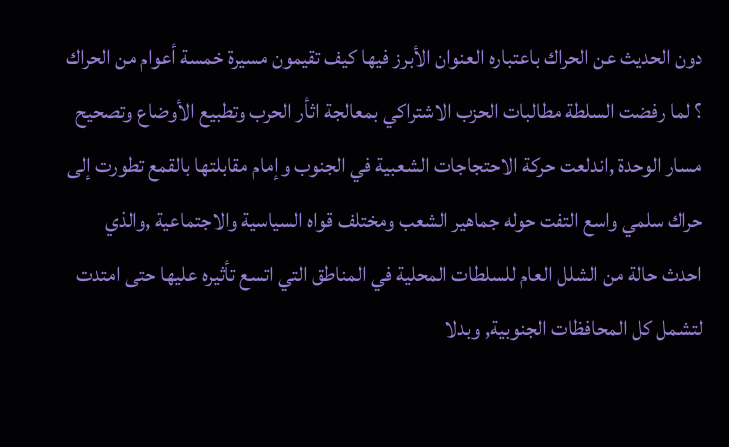دون الحديث عن الحراك باعتباره العنوان الأبرز فيها كيف تقيمون مسيرة خمسة أعوام من الحراك ؟ لما رفضت السلطة مطالبات الحزب الاشتراكي بمعالجة اثأر الحرب وتطبيع الأوضاع وتصحيح مسار الوحدة ,اندلعت حركة الاحتجاجات الشعبية في الجنوب وإمام مقابلتها بالقمع تطورت إلى حراك سلمي واسع التفت حوله جماهير الشعب ومختلف قواه السياسية والاجتماعية ,والذي احدث حالة من الشلل العام للسلطات المحلية في المناطق التي اتسع تأثيره عليها حتى امتدت لتشمل كل المحافظات الجنوبية, وبدلا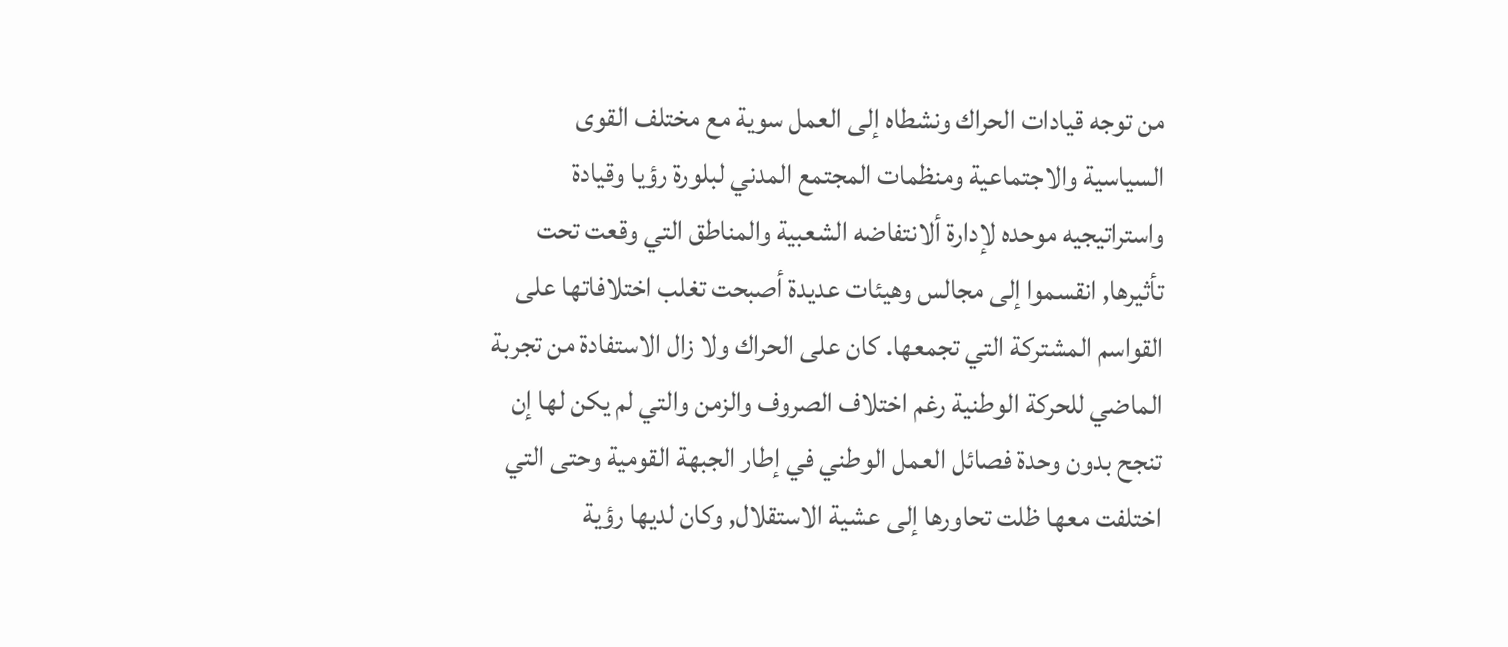من توجه قيادات الحراك ونشطاه إلى العمل سوية مع مختلف القوى السياسية والاجتماعية ومنظمات المجتمع المدني لبلورة رؤيا وقيادة واستراتيجيه موحده لإدارة ألانتفاضه الشعبية والمناطق التي وقعت تحت تأثيرها, انقسموا إلى مجالس وهيئات عديدة أصبحت تغلب اختلافاتها على القواسم المشتركة التي تجمعها. كان على الحراك ولا زال الاستفادة من تجربة الماضي للحركة الوطنية رغم اختلاف الصروف والزمن والتي لم يكن لها إن تنجح بدون وحدة فصائل العمل الوطني في إطار الجبهة القومية وحتى التي اختلفت معها ظلت تحاورها إلى عشية الاستقلال, وكان لديها رؤية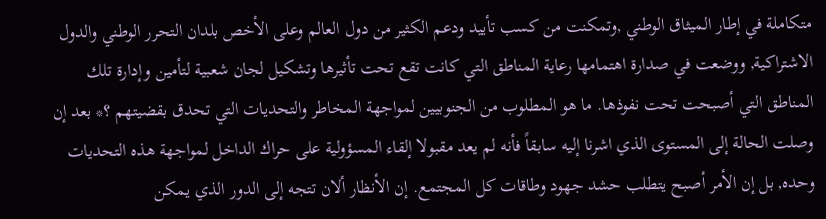متكاملة في إطار الميثاق الوطني ,وتمكنت من كسب تأييد ودعم الكثير من دول العالم وعلى الأخص بلدان التحرر الوطني والدول الاشتراكية, ووضعت في صدارة اهتمامها رعاية المناطق التي كانت تقع تحت تأثيرها وتشكيل لجان شعبية لتأمين وإدارة تلك المناطق التي أصبحت تحت نفوذها. ما هو المطلوب من الجنوبيين لمواجهة المخاطر والتحديات التي تحدق بقضيتهم ؟* بعد إن وصلت الحالة إلى المستوى الذي اشرنا إليه سابقاً فأنه لم يعد مقبولا إلقاء المسؤولية على حراك الداخل لمواجهة هذه التحديات وحده, بل إن الأمر أصبح يتطلب حشد جهود وطاقات كل المجتمع. إن الأنظار ألان تتجه إلى الدور الذي يمكن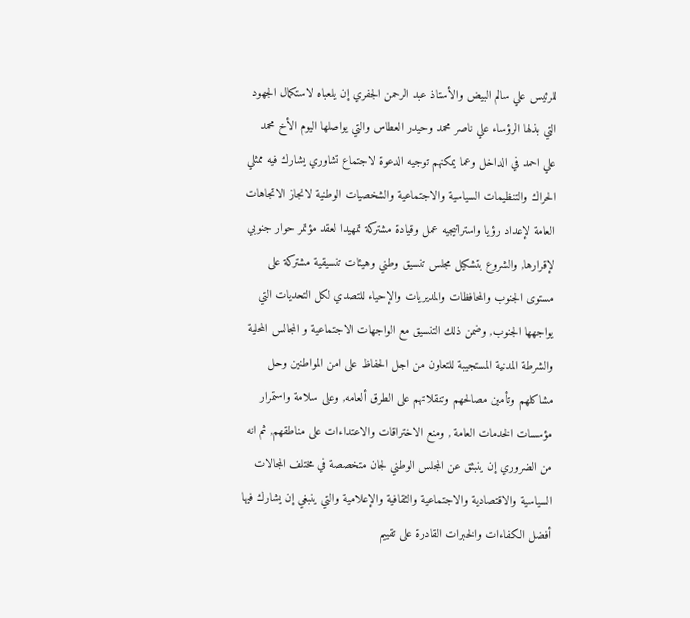للرئيس علي سالم البيض والأستاذ عبد الرحمن الجفري إن يلعباه لاستكمال الجهود التي بذلها الرؤساء علي ناصر محمد وحيدر العطاس والتي يواصلها اليوم الأخ محمد علي احمد في الداخل وعما يمكنهم توجيه الدعوة لاجتماع تشاوري يشارك فيه ممثلي الحراك والتنظيمات السياسية والاجتماعية والشخصيات الوطنية لانجاز الاتجاهات العامة لإعداد رؤيا واستراتيجيه عمل وقيادة مشتركة تمهيدا لعقد مؤتمر حوار جنوبي لإقرارها, والشروع بتشكيل مجلس تنسيق وطني وهيئات تنسيقية مشتركة على مستوى الجنوب والمحافظات والمديريات والإحياء للتصدي لكل التحديات التي يواجهها الجنوب, وضمن ذلك التنسيق مع الواجهات الاجتماعية و المجالس المحلية والشرطة المدنية المستجيبة للتعاون من اجل الحفاظ على امن المواطنين وحل مشاكلهم وتأمين مصالحهم وتنقلاتهم على الطرق ألعامه, وعلى سلامة واستمرار مؤسسات الخدمات العامة , ومنع الاختراقات والاعتداءات على مناطقهم, ثم انه من الضروري إن ينبثق عن المجلس الوطني لجان متخصصة في مختلف المجالات السياسية والاقتصادية والاجتماعية والثقافية والإعلامية والتي ينبغي إن يشارك فيها أفضل الكفاءات والخبرات القادرة على تقييم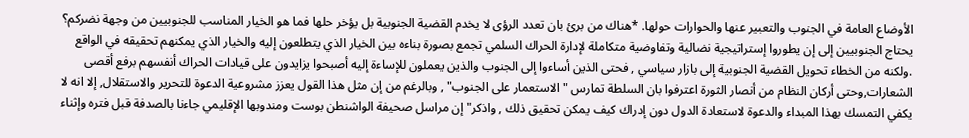الأوضاع العامة في الجنوب والتعبير عنها والحوارات حولها. *هناك من برئ بان تعدد الرؤى لا يخدم القضية الجنوبية بل يؤخر حلها فما هو الخيار المناسب للجنوبيين من وجهة نضركم؟ يحتاج الجنوبيين إلى إن يطوروا إستراتيجية نضالية وتفاوضية متكاملة لإدارة الحراك السلمي تجمع بصورة بناءه بين الخيار الذي يتطلعون إليه والخيار الذي يمكنهم تحقيقه في الواقع .ولكنه من الخطاء تحويل القضية الجنوبية إلى بازار سياسي , فحتى الذين أساءوا إلى الجنوب والذين يعملون للإساءة إليه أصبحوا يزايدون على قيادات الحراك أنفسهم برفع أقصى الشعارات,وحتى أركان النظام من أنصار الثورة اعترفوا بان السلطة تمارس "الاستعمار على الجنوب" , وبالرغم من إن مثل هذا القول يعزز مشروعية الدعوة للتحرير والاستقلال, إلا انه لا يكفي التمسك بهذا المبداء والدعوة لاستعادة الدول دون إدراك كيف يمكن تحقيق ذلك , واذكر" إن مراسل صحيفة الواشنطن بوست ومندوبها الإقليمي جاءنا بالصدفة قبل فتره وإثناء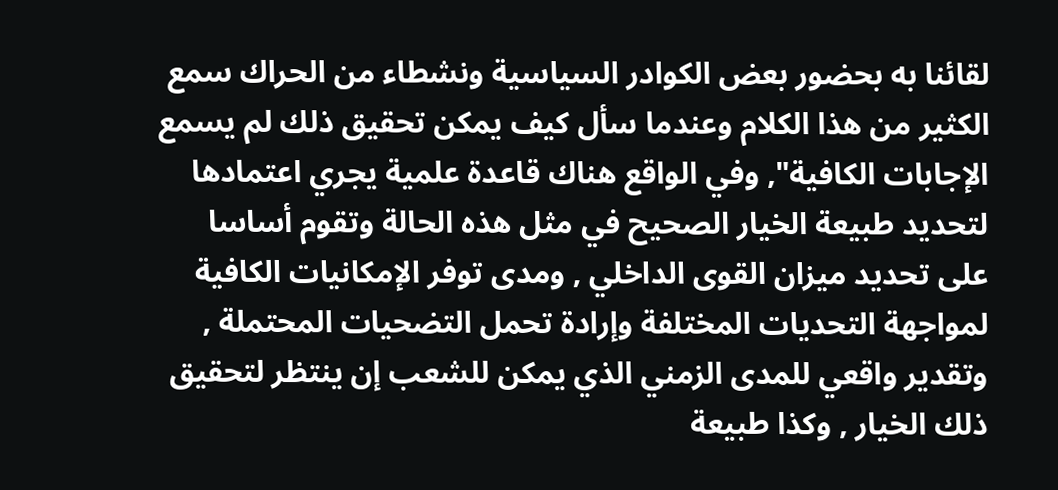لقائنا به بحضور بعض الكوادر السياسية ونشطاء من الحراك سمع الكثير من هذا الكلام وعندما سأل كيف يمكن تحقيق ذلك لم يسمع الإجابات الكافية", وفي الواقع هناك قاعدة علمية يجري اعتمادها لتحديد طبيعة الخيار الصحيح في مثل هذه الحالة وتقوم أساسا على تحديد ميزان القوى الداخلي , ومدى توفر الإمكانيات الكافية لمواجهة التحديات المختلفة وإرادة تحمل التضحيات المحتملة , وتقدير واقعي للمدى الزمني الذي يمكن للشعب إن ينتظر لتحقيق ذلك الخيار , وكذا طبيعة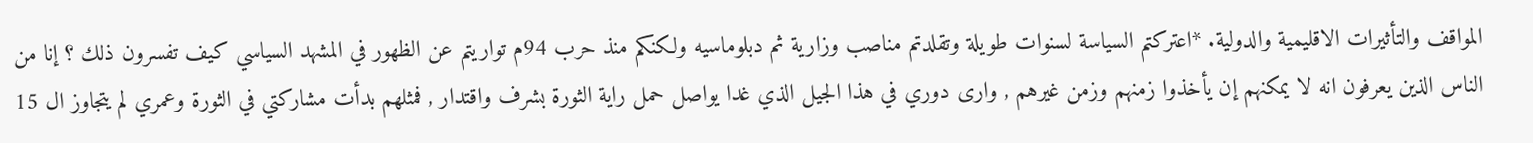المواقف والتأثيرات الاقليمية والدولية. *اعتركتم السياسة لسنوات طويلة وتقلدتم مناصب وزارية ثم دبلوماسيه ولكنكم منذ حرب 94م تواريتم عن الظهور في المشهد السياسي كيف تفسرون ذلك ؟ إنا من الناس الذين يعرفون انه لا يمكنهم إن يأخذوا زمنهم وزمن غيرهم , وارى دوري في هذا الجيل الذي غدا يواصل حمل راية الثورة بشرف واقتدار , فمثلهم بدأت مشاركتي في الثورة وعمري لم يتجاوز ال 15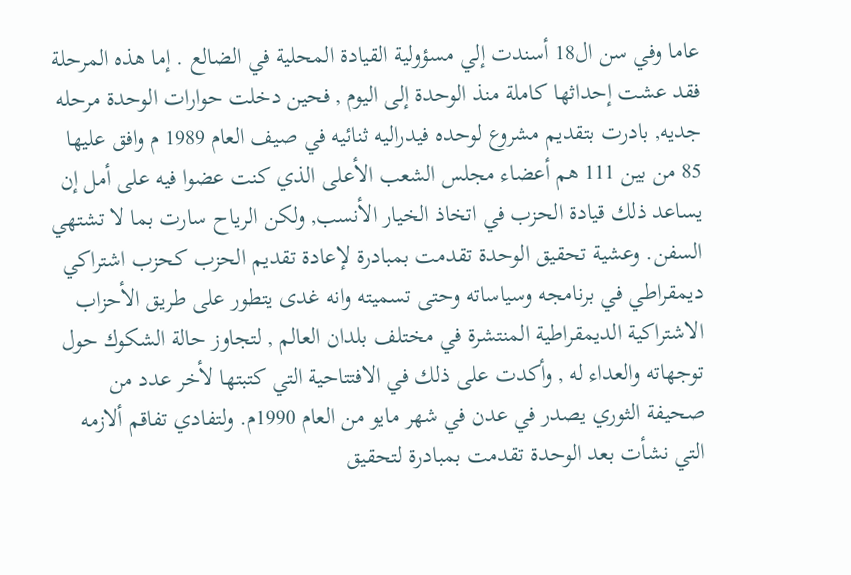عاما وفي سن ال18 أسندت إلي مسؤولية القيادة المحلية في الضالع . إما هذه المرحلة فقد عشت إحداثها كاملة منذ الوحدة إلى اليوم , فحين دخلت حوارات الوحدة مرحله جديه, بادرت بتقديم مشروع لوحده فيدراليه ثنائيه في صيف العام 1989 م وافق عليها 85 من بين 111 هم أعضاء مجلس الشعب الأعلى الذي كنت عضوا فيه على أمل إن يساعد ذلك قيادة الحزب في اتخاذ الخيار الأنسب, ولكن الرياح سارت بما لا تشتهي السفن. وعشية تحقيق الوحدة تقدمت بمبادرة لإعادة تقديم الحزب كحزب اشتراكي ديمقراطي في برنامجه وسياساته وحتى تسميته وانه غدى يتطور على طريق الأحزاب الاشتراكية الديمقراطية المنتشرة في مختلف بلدان العالم , لتجاوز حالة الشكوك حول توجهاته والعداء له , وأكدت على ذلك في الافتتاحية التي كتبتها لأخر عدد من صحيفة الثوري يصدر في عدن في شهر مايو من العام 1990م. ولتفادي تفاقم ألازمه التي نشأت بعد الوحدة تقدمت بمبادرة لتحقيق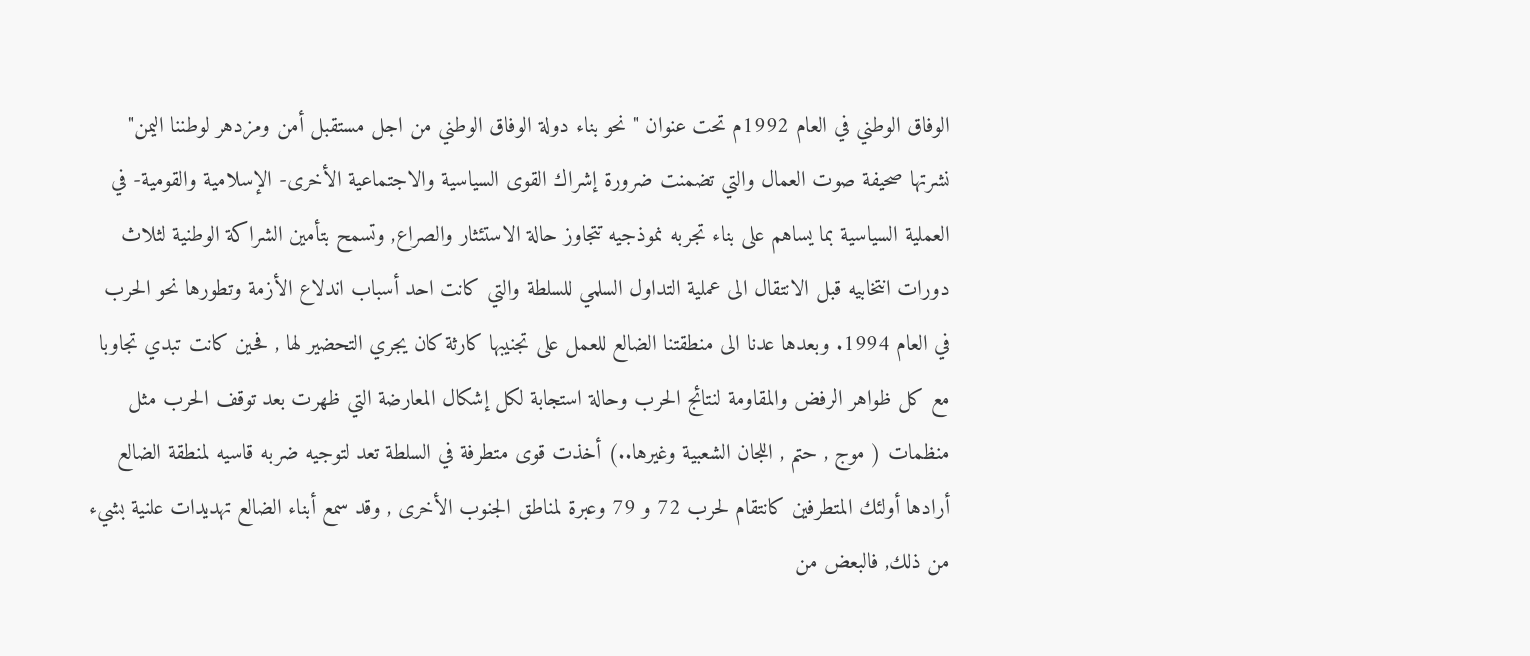الوفاق الوطني في العام 1992م تحت عنوان " نحو بناء دولة الوفاق الوطني من اجل مستقبل أمن ومزدهر لوطننا اليمن" نشرتها صحيفة صوت العمال والتي تضمنت ضرورة إشراك القوى السياسية والاجتماعية الأخرى- الإسلامية والقومية- في العملية السياسية بما يساهم على بناء تجربه نموذجيه تتجاوز حالة الاستئثار والصراع, وتسمح بتأمين الشراكة الوطنية لثلاث دورات انتخابيه قبل الانتقال الى عملية التداول السلمي للسلطة والتي كانت احد أسباب اندلاع الأزمة وتطورها نحو الحرب في العام 1994. وبعدها عدنا الى منطقتنا الضالع للعمل على تجنيبها كارثة كان يجري التحضير لها , فحين كانت تبدي تجاوبا مع كل ظواهر الرفض والمقاومة لنتائج الحرب وحالة استجابة لكل إشكال المعارضة التي ظهرت بعد توقف الحرب مثل منظمات ( موج , حتم , اللجان الشعبية وغيرها..) أخذت قوى متطرفة في السلطة تعد لتوجيه ضربه قاسيه لمنطقة الضالع أرادها أولئك المتطرفين كانتقام لحرب 72 و 79 وعبرة لمناطق الجنوب الأخرى , وقد سمع أبناء الضالع تهديدات علنية بشيء من ذلك, فالبعض من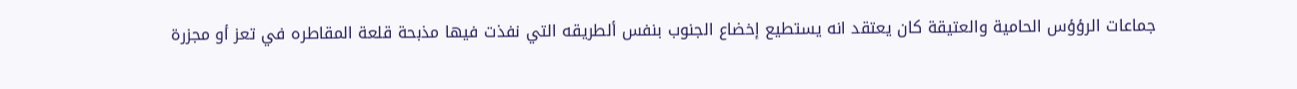جماعات الرؤؤس الحامية والعتيقة كان يعتقد انه يستطيع إخضاع الجنوب بنفس ألطريقه التي نفذت فيها مذبحة قلعة المقاطره في تعز أو مجزرة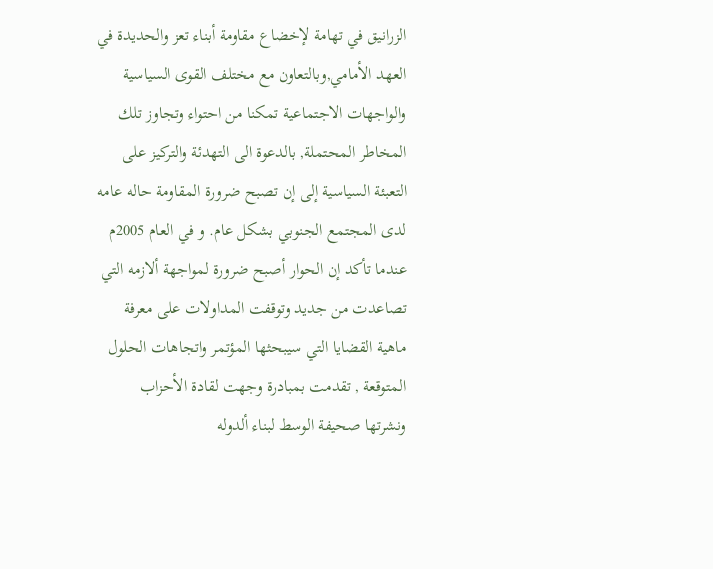الزرانيق في تهامة لإخضاع مقاومة أبناء تعز والحديدة في العهد الأمامي,وبالتعاون مع مختلف القوى السياسية والواجهات الاجتماعية تمكنا من احتواء وتجاوز تلك المخاطر المحتملة, بالدعوة الى التهدئة والتركيز على التعبئة السياسية إلى إن تصبح ضرورة المقاومة حاله عامه لدى المجتمع الجنوبي بشكل عام. و في العام 2005م عندما تأكد إن الحوار أصبح ضرورة لمواجهة ألازمه التي تصاعدت من جديد وتوقفت المداولات على معرفة ماهية القضايا التي سيبحثها المؤتمر واتجاهات الحلول المتوقعة , تقدمت بمبادرة وجهت لقادة الأحزاب ونشرتها صحيفة الوسط لبناء ألدوله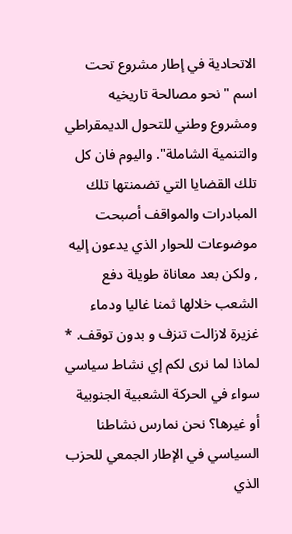الاتحادية في إطار مشروع تحت اسم " نحو مصالحة تاريخيه ومشروع وطني للتحول الديمقراطي والتنمية الشاملة". واليوم فان كل تلك القضايا التي تضمنتها تلك المبادرات والمواقف أصبحت موضوعات للحوار الذي يدعون إليه , ولكن بعد معاناة طويلة دفع الشعب خلالها ثمنا غاليا ودماء غزيرة لازالت تنزف و بدون توقف. * لماذا لما نرى لكم إي نشاط سياسي سواء في الحركة الشعبية الجنوبية أو غيرها؟ نحن نمارس نشاطنا السياسي في الإطار الجمعي للحزب الذي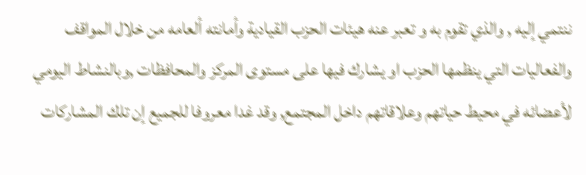ننتمي إليه , والذي تقوم به و تعبر عنه هيئات الحزب القيادية وأمانته ألعامه من خلال المواقف والفعاليات التي ينظمها الحزب او يشارك فيها على مستوى المركز والمحافظات ,وبالنشاط اليومي لأعضائه في محيط حياتهم وعلاقاتهم داخل المجتمع, وقد غدا معروفا للجميع إن تلك المشاركات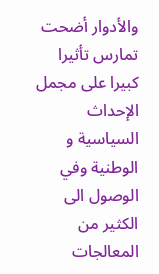والأدوار أضحت تمارس تأثيرا كبيرا على مجمل الإحداث السياسية و الوطنية وفي الوصول الى الكثير من المعالجات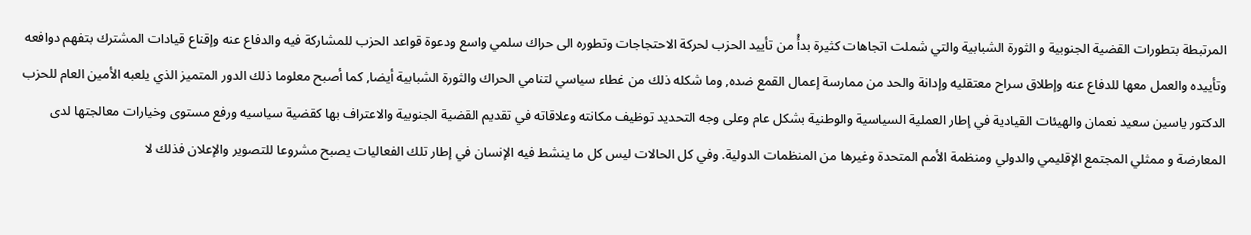المرتبطة بتطورات القضية الجنوبية و الثورة الشبابية والتي شملت اتجاهات كثيرة بدأْ من تأييد الحزب لحركة الاحتجاجات وتطوره الى حراك سلمي واسع ودعوة قواعد الحزب للمشاركة فيه والدفاع عنه وإقناع قيادات المشترك بتفهم دوافعه وتأييده والعمل معها للدفاع عنه وإطلاق سراح معتقليه وإدانة والحد من ممارسة إعمال القمع ضده, وما شكله ذلك من غطاء سياسي لتنامي الحراك والثورة الشبابية أيضا, كما أصبح معلوما ذلك الدور المتميز الذي يلعبه الأمين العام للحزب الدكتور ياسين سعيد نعمان والهيئات القيادية في إطار العملية السياسية والوطنية بشكل عام وعلى وجه التحديد توظيف مكانته وعلاقاته في تقديم القضية الجنوبية والاعتراف بها كقضية سياسيه ورفع مستوى وخيارات معالجتها لدى المعارضة و ممثلي المجتمع الإقليمي والدولي ومنظمة الأمم المتحدة وغيرها من المنظمات الدولية. وفي كل الحالات ليس كل ما ينشط فيه الإنسان في إطار تلك الفعاليات يصبح مشروعا للتصوير والإعلان فذلك لا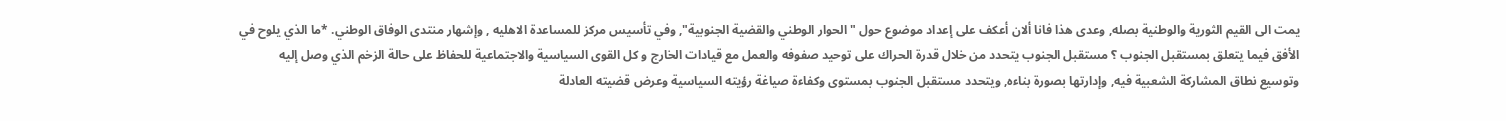يمت الى القيم الثورية والوطنية بصله, وعدى هذا فانا ألان أعكف على إعداد موضوع حول " الحوار الوطني والقضية الجنوبية", وفي تأسيس مركز للمساعدة الاهليه , وإشهار منتدى الوفاق الوطني. *ما الذي يلوح في الأفق فيما يتعلق بمستقبل الجنوب ؟ مستقبل الجنوب يتحدد من خلال قدرة الحراك على توحيد صفوفه والعمل مع قيادات الخارج و كل القوى السياسية والاجتماعية للحفاظ على حالة الزخم الذي وصل إليه وتوسيع نطاق المشاركة الشعبية فيه, وإدارتها بصورة بناءه, ويتحدد مستقبل الجنوب بمستوى وكفاءة صياغة رؤيته السياسية وعرض قضيته العادلة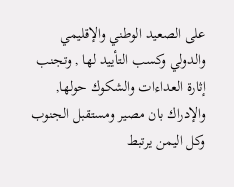على الصعيد الوطني والإقليمي والدولي وكسب التأييد لها , وتجنب إثارة العداءات والشكوك حولها, والإدراك بان مصير ومستقبل الجنوب وكل اليمن يرتبط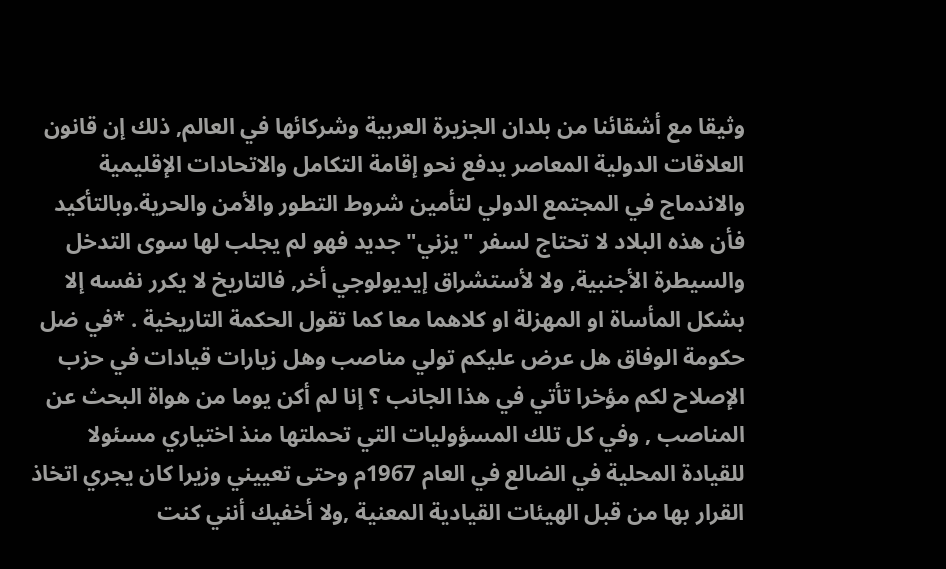وثيقا مع أشقائنا من بلدان الجزيرة العربية وشركائها في العالم, ذلك إن قانون العلاقات الدولية المعاصر يدفع نحو إقامة التكامل والاتحادات الإقليمية والاندماج في المجتمع الدولي لتأمين شروط التطور والأمن والحرية.وبالتأكيد فأن هذه البلاد لا تحتاج لسفر "يزني" جديد فهو لم يجلب لها سوى التدخل والسيطرة الأجنبية, ولا لأستشراق إيديولوجي أخر, فالتاريخ لا يكرر نفسه إلا بشكل المأساة او المهزلة او كلاهما معا كما تقول الحكمة التاريخية . *في ضل حكومة الوفاق هل عرض عليكم تولي مناصب وهل زيارات قيادات في حزب الإصلاح لكم مؤخرا تأتي في هذا الجانب ؟ إنا لم أكن يوما من هواة البحث عن المناصب , وفي كل تلك المسؤوليات التي تحملتها منذ اختياري مسئولا للقيادة المحلية في الضالع في العام 1967م وحتى تعييني وزيرا كان يجري اتخاذ القرار بها من قبل الهيئات القيادية المعنية ,ولا أخفيك أنني كنت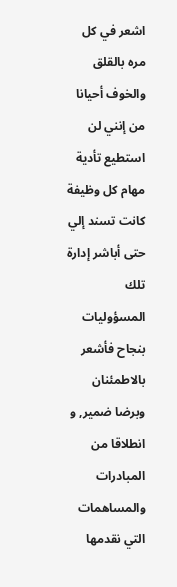اشعر في كل مره بالقلق والخوف أحيانا من إنني لن استطيع تأدية مهام كل وظيفة كانت تسند إلي حتى أباشر إدارة تلك المسؤوليات بنجاح فأشعر بالاطمئنان وبرضا ضمير, و انطلاقا من المبادرات والمساهمات التي نقدمها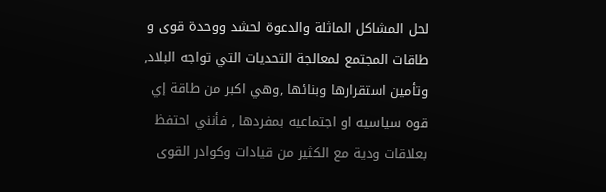لحل المشاكل الماثلة والدعوة لحشد ووحدة قوى و طاقات المجتمع لمعالجة التحديات التي تواجه البلاد, وتأمين استقرارها وبنائها ,وهي اكبر من طاقة إي قوه سياسيه او اجتماعيه بمفردها , فأنني احتفظ بعلاقات ودية مع الكثير من قيادات وكوادر القوى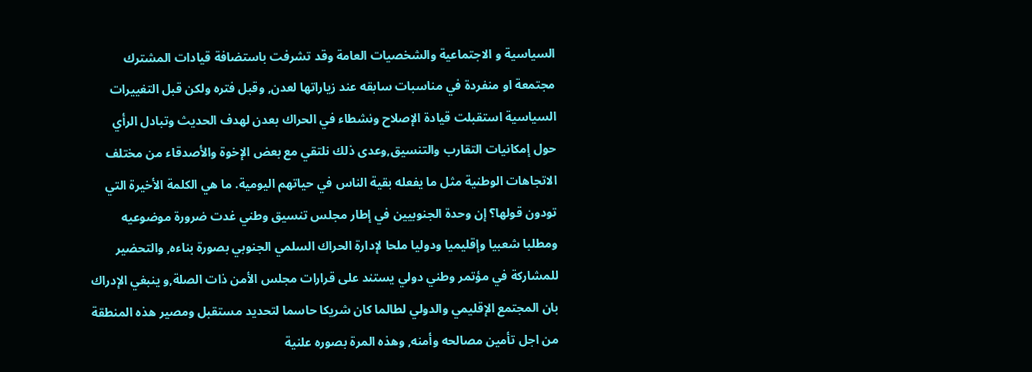السياسية و الاجتماعية والشخصيات العامة وقد تشرفت باستضافة قيادات المشترك مجتمعة او منفردة في مناسبات سابقه عند زياراتها لعدن, وقبل فتره ولكن قبل التغييرات السياسية استقبلت قيادة الإصلاح ونشطاء في الحراك بعدن لهدف الحديث وتبادل الرأي حول إمكانيات التقارب والتنسيق,وعدى ذلك نلتقي مع بعض الإخوة والأصدقاء من مختلف الاتجاهات الوطنية مثل ما يفعله بقية الناس في حياتهم اليومية. ما هي الكلمة الأخيرة التي تودون قولها؟ إن وحدة الجنوبيين في إطار مجلس تنسيق وطني غدت ضرورة موضوعيه ومطلبا شعبيا وإقليميا ودوليا ملحا لإدارة الحراك السلمي الجنوبي بصورة بناءه, والتحضير للمشاركة في مؤتمر وطني دولي يستند على قرارات مجلس الأمن ذات الصلة,و ينبغي الإدراك بان المجتمع الإقليمي والدولي لطالما كان شريكا حاسما لتحديد مستقبل ومصير هذه المنطقة من اجل تأمين مصالحه وأمنه, وهذه المرة بصوره علنية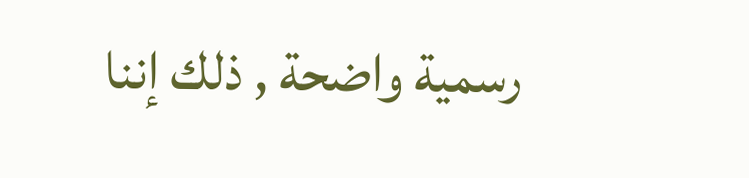رسمية واضحة , ذلك إننا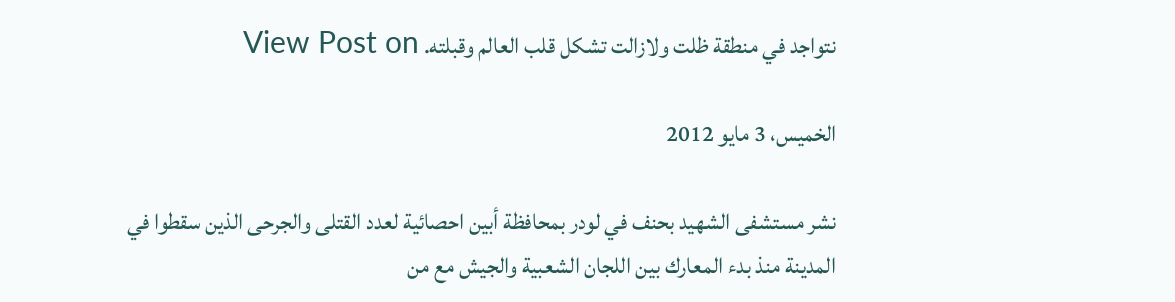نتواجد في منطقة ظلت ولازالت تشكل قلب العالم وقبلته. View Post on

الخميس، 3 مايو 2012

نشر مستشفى الشهيد بحنف في لودر بمحافظة أبين احصائية لعدد القتلى والجرحى الذين سقطوا في المدينة منذ بدء المعارك بين اللجان الشعبية والجيش مع من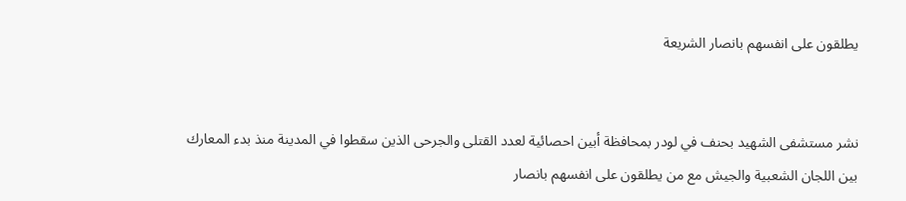يطلقون على انفسهم بانصار الشريعة


نشر مستشفى الشهيد بحنف في لودر بمحافظة أبين احصائية لعدد القتلى والجرحى الذين سقطوا في المدينة منذ بدء المعارك بين اللجان الشعبية والجيش مع من يطلقون على انفسهم بانصار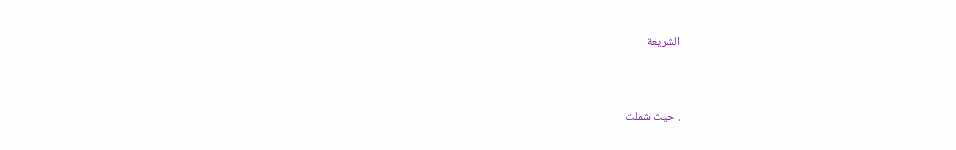الشريعة



. حيث شملت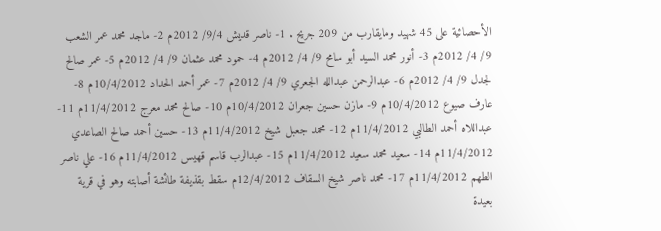الأحصائية على 45 شهيد ومايقارب من 209 جريح . 1- ناصر قديش 9/4/ 2012م 2- ماجد محمد عمر الشعب 9/ 4/ 2012م 3- أنور محمد السيد أبو سامح 9/ 4/ 2012م 4- حمود محمد عثمان 9/ 4/ 2012م 5- عمر صالح لجدل 9/ 4/ 2012م 6- عبدالرحمن عبدالله الجعري 9/ 4/ 2012م 7- عمر أحمد الحداد 10/4/2012م 8- عارف صيوع 10/4/2012م 9- مازن حسين جعران 10/4/2012م 10- صالح محمد معرج 11/4/2012م 11- عبداللاه أحمد الطالبي 11/4/2012م 12- محمد جعبل شيخ 11/4/2012م 13- حسين أحمد صالح الصاعدي 11/4/2012م 14- سعيد محمد سعيد 11/4/2012م 15- عبدالرب قاسم قهيس 11/4/2012م 16- علي ناصر الطهم 11/4/2012م 17- محمد ناصر شيخ السقاف 12/4/2012م سقط بقذيفة طائشة أصابته وهو في قرية بعيدة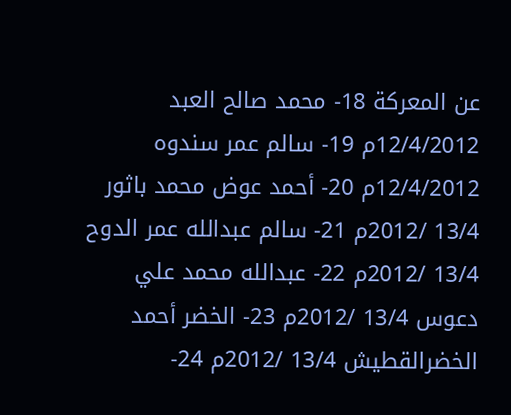عن المعركة 18- محمد صالح العبد 12/4/2012م 19- سالم عمر سندوه 12/4/2012م 20- أحمد عوض محمد باثور 13/4 /2012م 21- سالم عبدالله عمر الدوح 13/4 /2012م 22- عبدالله محمد علي دعوس 13/4 /2012م 23- الخضر أحمد الخضرالقطيش 13/4 /2012م 24-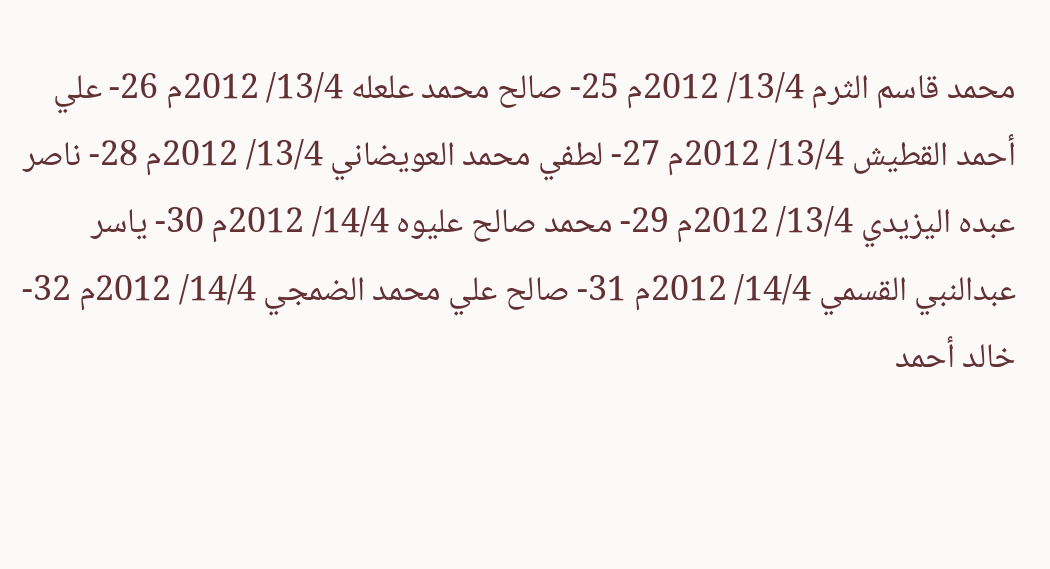محمد قاسم الثرم 13/4/ 2012م 25- صالح محمد علعله 13/4/ 2012م 26- علي أحمد القطيش 13/4/ 2012م 27- لطفي محمد العويضاني 13/4/ 2012م 28- ناصر عبده اليزيدي 13/4/ 2012م 29- محمد صالح عليوه 14/4/ 2012م 30- ياسر عبدالنبي القسمي 14/4/ 2012م 31- صالح علي محمد الضمجي 14/4/ 2012م 32- خالد أحمد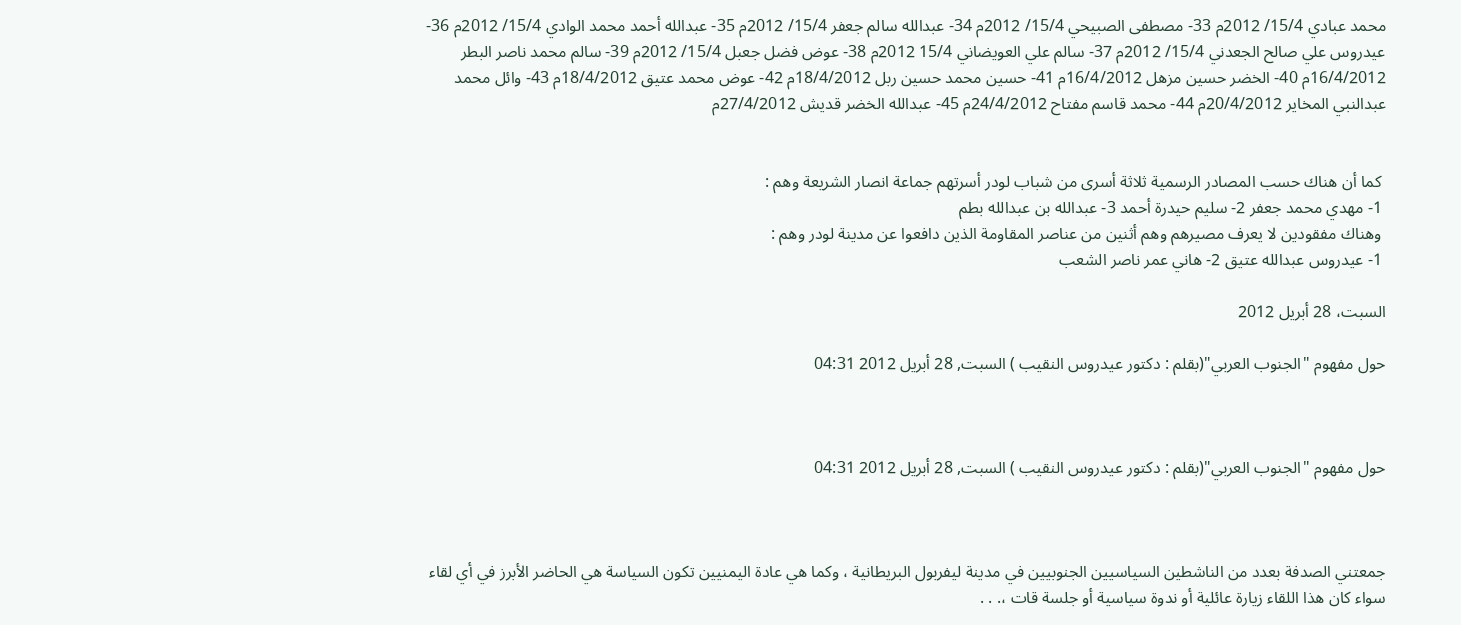محمد عبادي 15/4/ 2012م 33- مصطفى الصبيحي 15/4/ 2012م 34- عبدالله سالم جعفر 15/4/ 2012م 35- عبدالله أحمد محمد الوادي 15/4/ 2012م 36- عيدروس علي صالح الجعدني 15/4/ 2012م 37- سالم علي العويضاني 15/4 2012م 38- عوض فضل جعبل 15/4/ 2012م 39- سالم محمد ناصر البطر 16/4/2012م 40- الخضر حسين مزهل 16/4/2012م 41- حسين محمد حسين ربل 18/4/2012م 42- عوض محمد عتيق 18/4/2012م 43- وائل محمد عبدالنبي المخاير 20/4/2012م 44- محمد قاسم مفتاح 24/4/2012م 45- عبدالله الخضر قديش 27/4/2012م


 كما أن هناك حسب المصادر الرسمية ثلاثة أسرى من شباب لودر أسرتهم جماعة انصار الشريعة وهم :
 1- مهدي محمد جعفر 2- سليم حيدرة أحمد 3- عبدالله بن عبدالله بطم
 وهناك مفقودين لا يعرف مصيرهم وهم أثنين من عناصر المقاومة الذين دافعوا عن مدينة لودر وهم :
 1- عيدروس عبدالله عتيق 2- هاني عمر ناصر الشعب

السبت، 28 أبريل 2012

حول مفهوم "الجنوب العربي"(بقلم : دكتور عيدروس النقيب ) السبت, 28 أبريل 2012 04:31



حول مفهوم "الجنوب العربي"(بقلم : دكتور عيدروس النقيب ) السبت, 28 أبريل 2012 04:31



جمعتني الصدفة بعدد من الناشطين السياسيين الجنوبيين في مدينة ليفربول البريطانية ، وكما هي عادة اليمنيين تكون السياسة هي الحاضر الأبرز في أي لقاء سواء كان هذا اللقاء زيارة عائلية أو ندوة سياسية أو جلسة قات ،. . .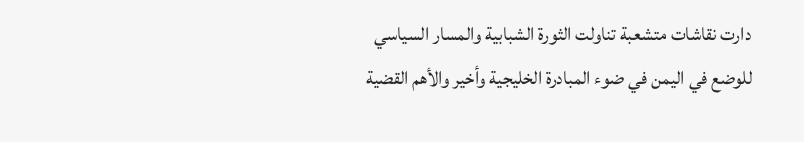دارت نقاشات متشعبة تناولت الثورة الشبابية والمسار السياسي للوضع في اليمن في ضوء المبادرة الخليجية وأخير والأهم القضية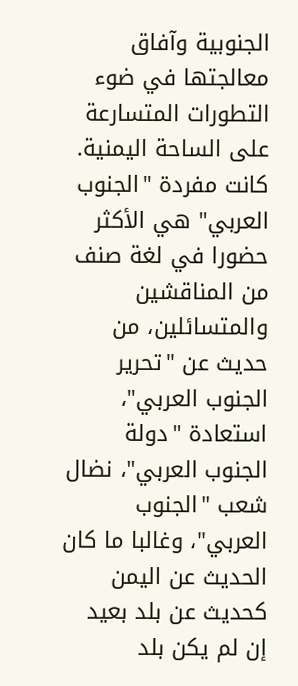الجنوبية وآفاق معالجتها في ضوء التطورات المتسارعة على الساحة اليمنية. كانت مفردة "الجنوب العربي" هي الأكثر حضورا في لغة صنف من المناقشين والمتسائلين، من حديث عن "تحرير الجنوب العربي"، استعادة "دولة الجنوب العربي"، نضال شعب "الجنوب العربي"، وغالبا ما كان الحديث عن اليمن كحديث عن بلد بعيد إن لم يكن بلد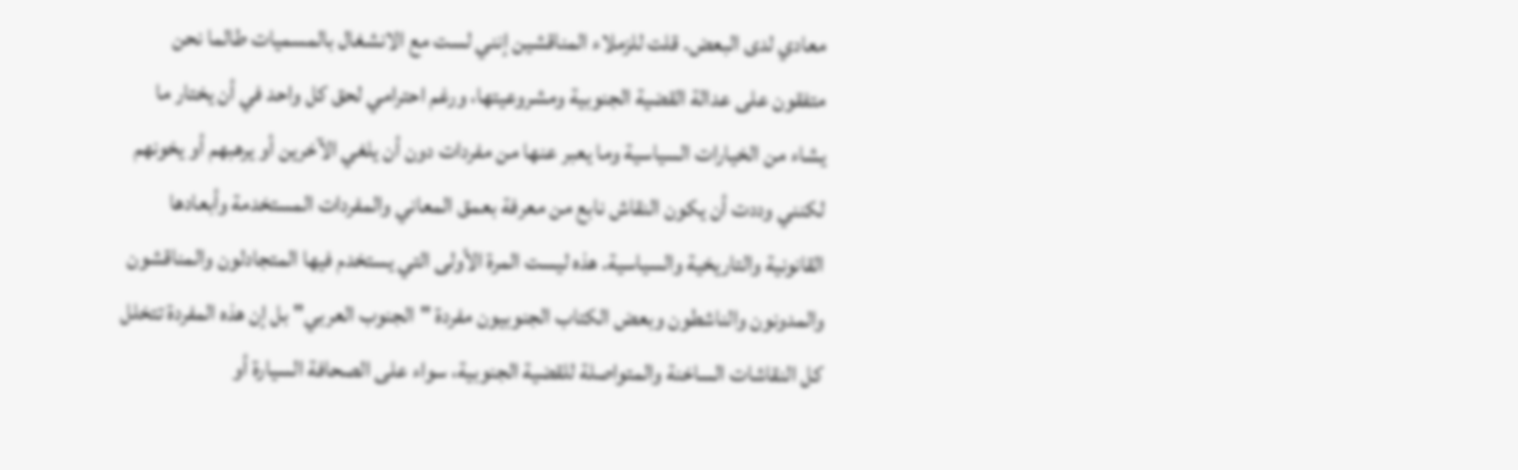معادي لدى البعض. قلت للزملاء المناقشين إنني لست مع الانشغال بالمسميات طالما نحن متفقون على عدالة القضية الجنوبية ومشروعيتها، ورغم احترامي لحق كل واحد في أن يختار ما يشاء من الخيارات السياسية وما يعبر عنها من مفردات دون أن يلغي الآخرين أو يرهبهم أو يخونهم لكنني وددت أن يكون النقاش نابع من معرفة بعمق المعاني والمفردات المستخدمة وأبعادها القانونية والتاريخية والسياسية. هذه ليست المرة الأولى التي يستخدم فيها المتجادلون والمناقشون والمدونون والناشطون وبعض الكتاب الجنوبيون مفردة "الجنوب العربي" بل إن هذه المفردة تتخلل كل النقاشات الساخنة والمتواصلة للقضية الجنوبية، سواء على الصحافة السيارة أو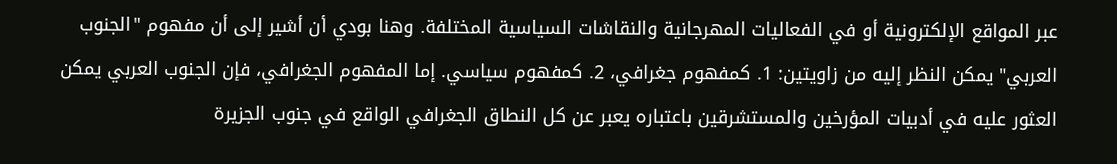عبر المواقع الإلكترونية أو في الفعاليات المهرجانية والنقاشات السياسية المختلفة. وهنا بودي أن أشير إلى أن مفهوم "الجنوب العربي" يمكن النظر إليه من زاويتين: 1. كمفهوم جغرافي، 2. كمفهوم سياسي. إما المفهوم الجغرافي، فإن الجنوب العربي يمكن العثور عليه في أدبيات المؤرخين والمستشرقين باعتباره يعبر عن كل النطاق الجغرافي الواقع في جنوب الجزيرة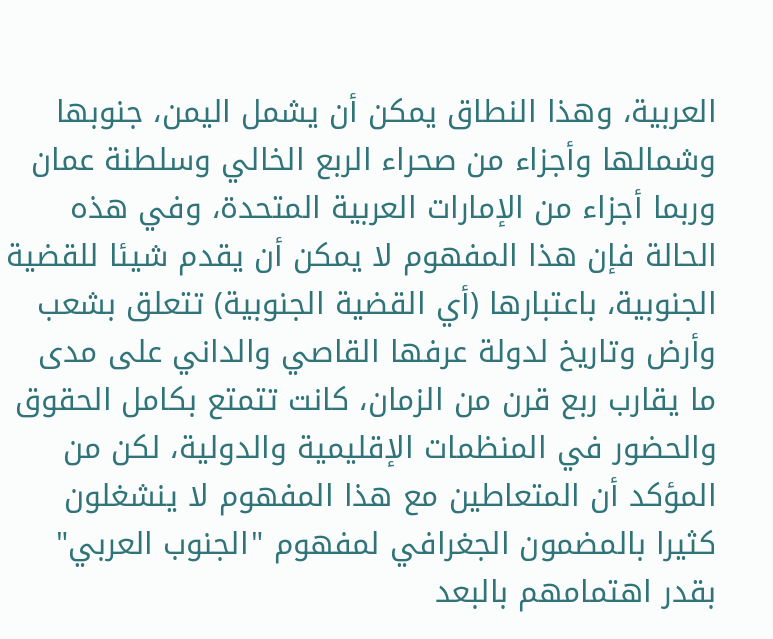العربية، وهذا النطاق يمكن أن يشمل اليمن، جنوبها وشمالها وأجزاء من صحراء الربع الخالي وسلطنة عمان وربما أجزاء من الإمارات العربية المتحدة، وفي هذه الحالة فإن هذا المفهوم لا يمكن أن يقدم شيئا للقضية الجنوبية، باعتبارها (أي القضية الجنوبية) تتعلق بشعب وأرض وتاريخ لدولة عرفها القاصي والداني على مدى ما يقارب ربع قرن من الزمان، كانت تتمتع بكامل الحقوق والحضور في المنظمات الإقليمية والدولية، لكن من المؤكد أن المتعاطين مع هذا المفهوم لا ينشغلون كثيرا بالمضمون الجغرافي لمفهوم "الجنوب العربي" بقدر اهتمامهم بالبعد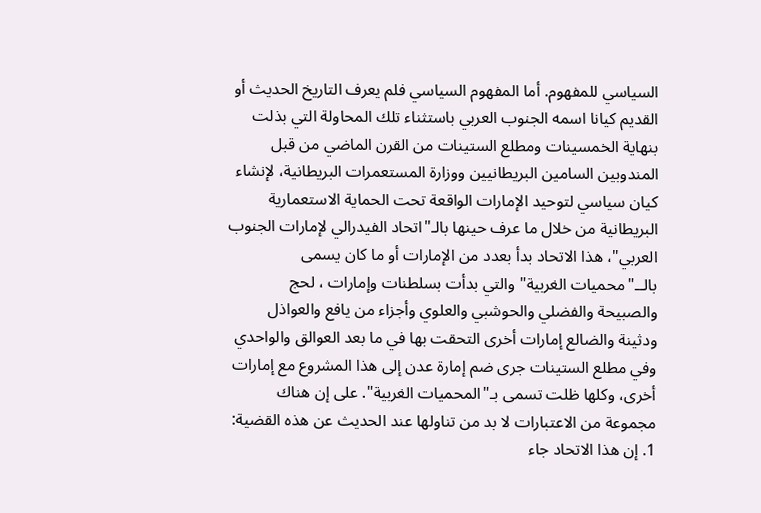السياسي للمفهوم. أما المفهوم السياسي فلم يعرف التاريخ الحديث أو القديم كيانا اسمه الجنوب العربي باستثناء تلك المحاولة التي بذلت بنهاية الخمسينات ومطلع الستينات من القرن الماضي من قبل المندوبين السامين البريطانيين ووزارة المستعمرات البريطانية، لإنشاء كيان سياسي لتوحيد الإمارات الواقعة تحت الحماية الاستعمارية البريطانية من خلال ما عرف حينها بالـ"اتحاد الفيدرالي لإمارات الجنوب العربي"، هذا الاتحاد بدأ بعدد من الإمارات أو ما كان يسمى بالــ"محميات الغربية" والتي بدأت بسلطنات وإمارات ، لحج والصبيحة والفضلي والحوشبي والعلوي وأجزاء من يافع والعواذل ودثينة والضالع إمارات أخرى التحقت بها في ما بعد العوالق والواحدي وفي مطلع الستينات جرى ضم إمارة عدن إلى هذا المشروع مع إمارات أخرى، وكلها ظلت تسمى بـ"المحميات الغربية". على إن هناك مجموعة من الاعتبارات لا بد من تناولها عند الحديث عن هذه القضية: 1. إن هذا الاتحاد جاء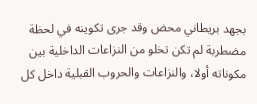بجهد بريطاني محض وقد جرى تكوينه في لحظة مضطربة لم تكن تخلو من النزاعات الداخلية بين مكوناته أولا، والنزاعات والحروب القبلية داخل كل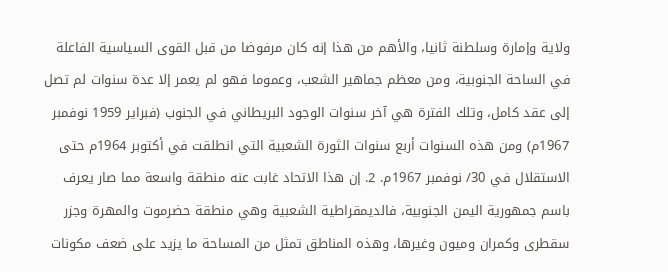ولاية وإمارة وسلطنة ثانيا، والأهم من هذا إنه كان مرفوضا من قبل القوى السياسية الفاعلة في الساحة الجنوبية، ومن معظم جماهير الشعب، وعموما فهو لم يعمر إلا عدة سنوات لم تصل إلى عقد كامل، وتلك الفترة هي آخر سنوات الوجود البريطاني في الجنوب (فبراير 1959 نوفمبر 1967م) ومن هذه السنوات أربع سنوات الثورة الشعبية التي انطلقت في أكتوبر 1964م حتى الاستقلال في 30/ نوفمبر 1967م. 2. إن هذا الاتحاد غابت عنه منطقة واسعة مما صار يعرف باسم جمهورية اليمن الجنوبية، فالديمقراطية الشعبية وهي منطقة حضرموت والمهرة وجزر سقطرى وكمران وميون وغيرها، وهذه المناطق تمثل من المساحة ما يزيد على ضعف مكونات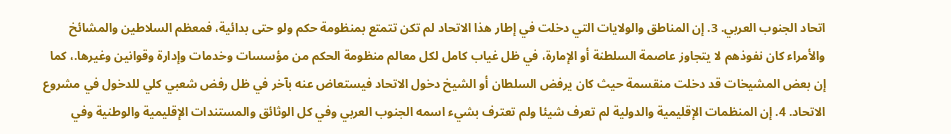اتحاد الجنوب العربي. 3. إن المناطق والولايات التي دخلت في إطار هذا الاتحاد لم تكن تتمتع بمنظومة حكم ولو حتى بدائية، فمعظم السلاطين والمشائخ والأمراء كان نفوذهم لا يتجاوز عاصمة السلطنة أو الإمارة، في ظل غياب كامل لكل معالم منظومة الحكم من مؤسسات وخدمات وإدارة وقوانين وغيرها.، كما إن بعض المشيخات قد دخلت منقسمة حيث كان يرفض السلطان أو الشيخ دخول الاتحاد فيستعاض عنه بآخر في ظل رفض شعبي كلي للدخول في مشروع الاتحاد. 4. إن المنظمات الإقليمية والدولية لم تعرف شيئا ولم تعترف بشيء اسمه الجنوب العربي وفي كل الوثائق والمستندات الإقليمية والوطنية وفي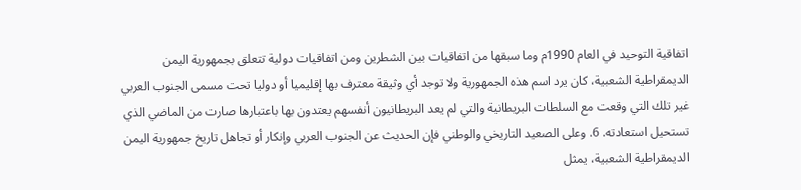اتفاقية التوحيد في العام 1990م وما سبقها من اتفاقيات بين الشطرين ومن اتفاقيات دولية تتعلق بجمهورية اليمن الديمقراطية الشعبية، كان يرد اسم هذه الجمهورية ولا توجد أي وثيقة معترف بها إقليميا أو دوليا تحت مسمى الجنوب العربي غير تلك التي وقعت مع السلطات البريطانية والتي لم يعد البريطانيون أنفسهم يعتدون بها باعتبارها صارت من الماضي الذي تستحيل استعادته. 6. وعلى الصعيد التاريخي والوطني فإن الحديث عن الجنوب العربي وإنكار أو تجاهل تاريخ جمهورية اليمن الديمقراطية الشعبية، يمثل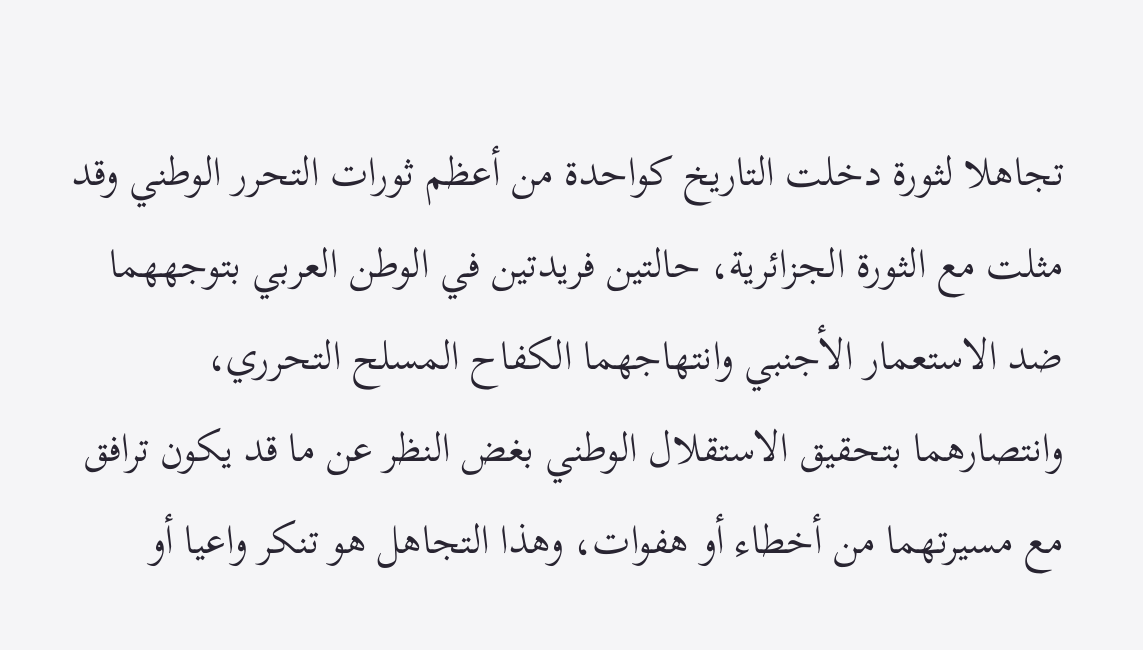تجاهلا لثورة دخلت التاريخ كواحدة من أعظم ثورات التحرر الوطني وقد مثلت مع الثورة الجزائرية، حالتين فريدتين في الوطن العربي بتوجههما ضد الاستعمار الأجنبي وانتهاجهما الكفاح المسلح التحرري، وانتصارهما بتحقيق الاستقلال الوطني بغض النظر عن ما قد يكون ترافق مع مسيرتهما من أخطاء أو هفوات، وهذا التجاهل هو تنكر واعيا أو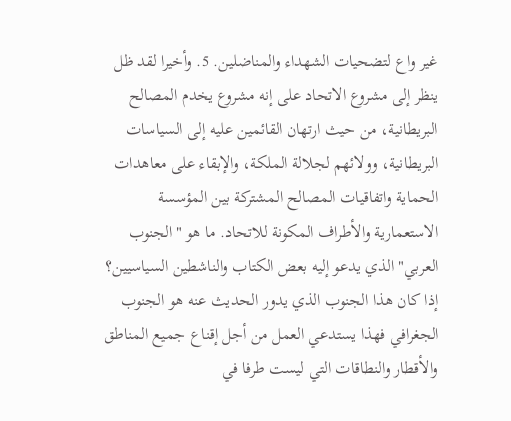غير واع لتضحيات الشهداء والمناضلين. 5. وأخيرا لقد ظل ينظر إلى مشروع الاتحاد على إنه مشروع يخدم المصالح البريطانية، من حيث ارتهان القائمين عليه إلى السياسات البريطانية، وولائهم لجلالة الملكة، والإبقاء على معاهدات الحماية واتفاقيات المصالح المشتركة بين المؤسسة الاستعمارية والأطراف المكونة للاتحاد. ما هو "الجنوب العربي" الذي يدعو إليه بعض الكتاب والناشطين السياسيين؟ إذا كان هذا الجنوب الذي يدور الحديث عنه هو الجنوب الجغرافي فهذا يستدعي العمل من أجل إقناع جميع المناطق والأقطار والنطاقات التي ليست طرفا في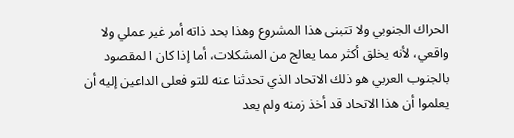الحراك الجنوبي ولا تتبنى هذا المشروع وهذا بحد ذاته أمر غير عملي ولا واقعي، لأنه يخلق أكثر مما يعالج من المشكلات، أما إذا كان ا لمقصود بالجنوب العربي هو ذلك الاتحاد الذي تحدثنا عنه للتو فعلى الداعين إليه أن يعلموا أن هذا الاتحاد قد أخذ زمنه ولم يعد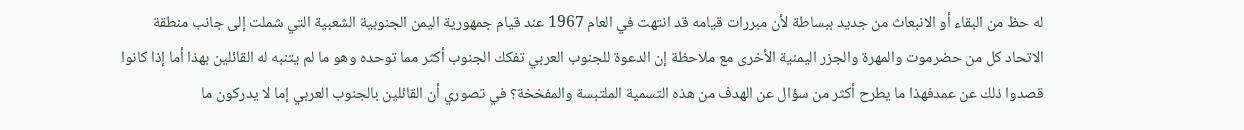له حظ من البقاء أو الانبعاث من جديد ببساطة لأن مبررات قيامه قد انتهت في العام 1967 عند قيام جمهورية اليمن الجنوبية الشعبية التي شملت إلى جانب منطقة الاتحاد كل من حضرموت والمهرة والجزر اليمنية الأخرى مع ملاحظة إن الدعوة للجنوب العربي تفكك الجنوب أكثر مما توحده وهو ما لم يتنبه له القائلين بهذا أما إذا كانوا قصدوا ذلك عن عمدفهذا ما يطرح أكثر من سؤال عن الهدف من هذه التسمية الملتبسة والمفخخة؟ في تصوري أن القائلين بالجنوب العربي إما لا يدركون ما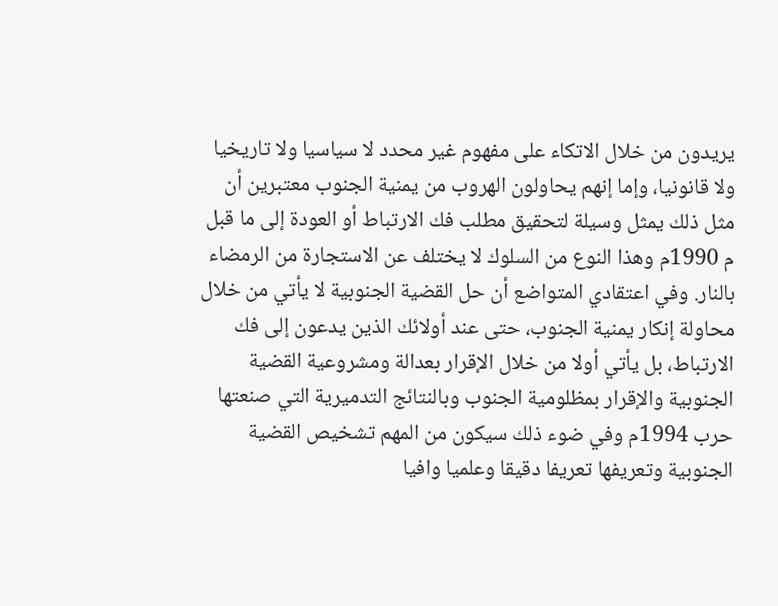يريدون من خلال الاتكاء على مفهوم غير محدد لا سياسيا ولا تاريخيا ولا قانونيا، وإما إنهم يحاولون الهروب من يمنية الجنوب معتبرين أن مثل ذلك يمثل وسيلة لتحقيق مطلب فك الارتباط أو العودة إلى ما قبل م 1990م وهذا النوع من السلوك لا يختلف عن الاستجارة من الرمضاء بالنار. وفي اعتقادي المتواضع أن حل القضية الجنوبية لا يأتي من خلال محاولة إنكار يمنية الجنوب، حتى عند أولائك الذين يدعون إلى فك الارتباط، بل يأتي أولا من خلال الإقرار بعدالة ومشروعية القضية الجنوبية والإقرار بمظلومية الجنوب وبالنتائج التدميرية التي صنعتها حرب 1994م وفي ضوء ذلك سيكون من المهم تشخيص القضية الجنوبية وتعريفها تعريفا دقيقا وعلميا وافيا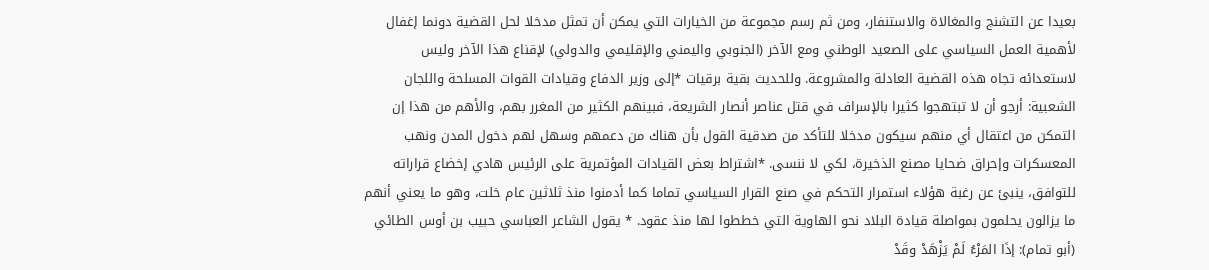بعيدا عن التشنج والمغالاة والاستنفار، ومن ثم رسم مجموعة من الخيارات التي يمكن أن تمثل مدخلا لحل القضية دونما إغفال لأهمية العمل السياسي على الصعيد الوطني ومع الآخر (الجنوبي واليمني والإقليمي والدولي) لإقناع هذا الآخر وليس لاستعدائه تجاه هذه القضية العادلة والمشروعة. وللحديث بقية برقيات *إلى وزير الدفاع وقيادات القوات المسلحة واللجان الشعبية: أرجو أن لا تبتهجوا كثيرا بالإسراف في قتل عناصر أنصار الشريعة، فبينهم الكثير من المغرر بهم، والأهم من هذا إن التمكن من اعتقال أي منهم سيكون مدخلا للتأكد من صدقية القول بأن هناك من دعمهم وسهل لهم دخول المدن ونهب المعسكرات وإحراق ضحايا مصنع الذخيرة، لكي لا ننسى. *اشتراط بعض القيادات المؤتمرية على الرئيس هادي إخضاع قراراته للتوافق، ينبئ عن رغبة هؤلاء استمرار التحكم في صنع القرار السياسي تماما كما أدمنوا منذ ثلاثين عام خلت، وهو ما يعني أنهم ما يزالون يحلمون بمواصلة قيادة البلاد نحو الهاوية التي خططوا لها منذ عقود. * يقول الشاعر العباسي حبيب بن أوس الطائي (أبو تمام): إذَا المَرْءُ لَمْ يَزْهَدْ وقَدْ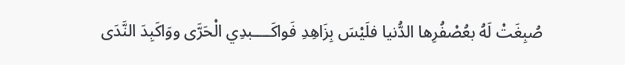صُبِغَتْ لَهُ بعُصْفُرِها الدُّنيا فلَيْسَ بِزَاهِدِ فَواكَــــبدِي الْحَرَّى ووَاكَبِدَ النَّدَى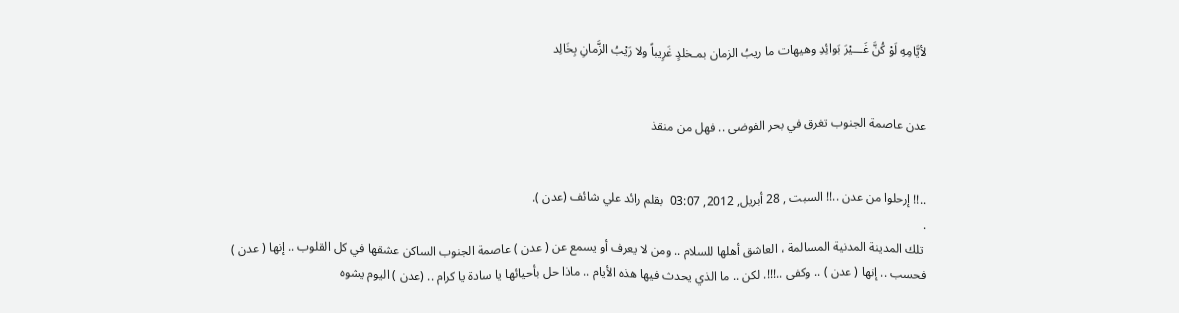لأيَّامِهِ لَوْ كُنَّ غَـــيْرَ بَوائِدِ وهيهات ما ريبُ الزمان بمـخلدٍ غَرِيباً ولا رَيْبُ الزَّمانِ بِخَالِد


عدن عاصمة الجنوب تغرق في بحر الفوضى .. فهل من منقذ


..!! إرحلوا من عدن ..!! السبت , 28 أبريل, 2012, 03:07  بقلم رائد علي شائف (عدن ).
.
 تلك المدينة المدنية المسالمة ، العاشق أهلها للسلام .. ومن لا يعرف أو يسمع عن ( عدن ) عاصمة الجنوب الساكن عشقها في كل القلوب .. إنها ( عدن ) فحسب .. إنها ( عدن ) .. وكفى ..!!!. لكن .. ما الذي يحدث فيها هذه الأيام .. ماذا حل بأحيائها يا سادة يا كرام .. (عدن ) اليوم يشوه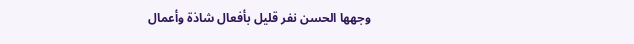وجهها الحسن نفر قليل بأفعال شاذة وأعمال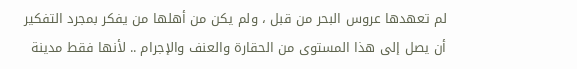لم تعهدها عروس البحر من قبل ، ولم يكن من أهلها من يفكر بمجرد التفكير أن يصل إلى هذا المستوى من الحقارة والعنف والإجرام .. لأنها فقط مدينة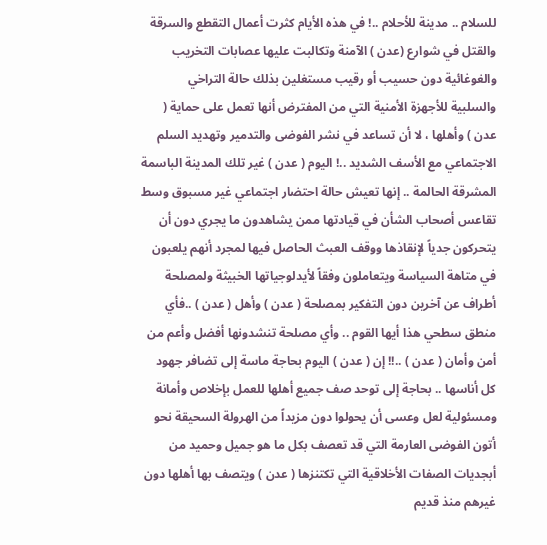للسلام .. مدينة للأحلام ..! في هذه الأيام كثرت أعمال التقطع والسرقة والقتل في شوارع (عدن ) الآمنة وتكالبت عليها عصابات التخريب والغوغائية دون حسيب أو رقيب مستغلين بذلك حالة التراخي والسلبية للأجهزة الأمنية التي من المفترض أنها تعمل على حماية ( عدن ) وأهلها ، لا أن تساعد في نشر الفوضى والتدمير وتهديد السلم الاجتماعي مع الأسف الشديد ..! اليوم ( عدن ) غير تلك المدينة الباسمة المشرقة الحالمة .. إنها تعيش حالة احتضار اجتماعي غير مسبوق وسط تقاعس أصحاب الشأن في قيادتها ممن يشاهدون ما يجري دون أن يتحركون جدياً لإنقاذها ووقف العبث الحاصل فيها لمجرد أنهم يلعبون في متاهة السياسة ويتعاملون وفقاً لأيدلوجياتها الخبيثة ولمصلحة أطراف عن آخرين دون التفكير بمصلحة ( عدن ) وأهل ( عدن ) ..فأي منطق سطحي هذا أيها القوم .. وأي مصلحة تنشدونها أفضل وأعم من أمن وأمان ( عدن ) ..!! إن ( عدن ) اليوم بحاجة ماسة إلى تضافر جهود كل أناسها .. بحاجة إلى توحد صف جميع أهلها للعمل بإخلاص وأمانة ومسئولية لعل وعسى أن يحولوا دون مزيداً من الهرولة السحيقة نحو أتون الفوضى العارمة التي قد تعصف بكل ما هو جميل وحميد من أبجديات الصفات الأخلاقية التي تكتنزها ( عدن ) ويتصف بها أهلها دون غيرهم منذ قديم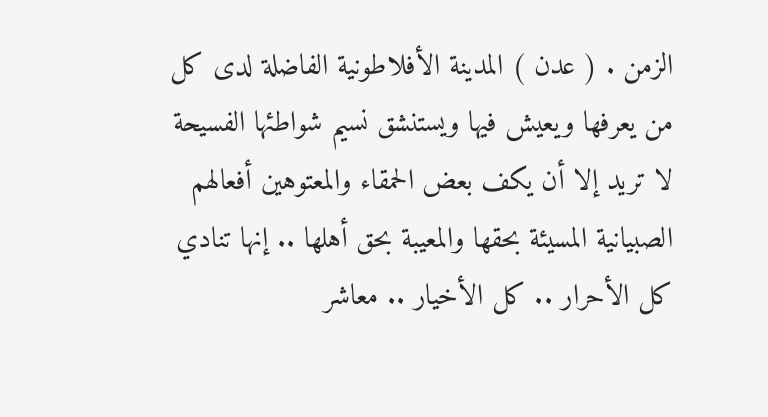الزمن . ( عدن ) المدينة الأفلاطونية الفاضلة لدى كل من يعرفها ويعيش فيها ويستنشق نسيم شواطئها الفسيحة لا تريد إلا أن يكف بعض الحمقاء والمعتوهين أفعالهم الصبيانية المسيئة بحقها والمعيبة بحق أهلها .. إنها تنادي كل الأحرار .. كل الأخيار .. معاشر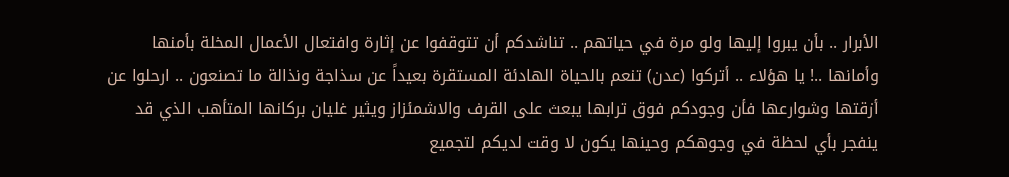الأبرار .. بأن يبروا إليها ولو مرة في حياتهم .. تناشدكم أن تتوقفوا عن إثارة وافتعال الأعمال المخلة بأمنها وأمانها ..! يا هؤلاء .. أتركوا (عدن) تنعم بالحياة الهادئة المستقرة بعيداً عن سذاجة ونذالة ما تصنعون .. ارحلوا عن أزقتها وشوارعها فأن وجودكم فوق ترابها يبعث على القرف والاشمئزاز ويثير غليان بركانها المتأهب الذي قد ينفجر بأي لحظة في وجوهكم وحينها يكون لا وقت لديكم لتجميع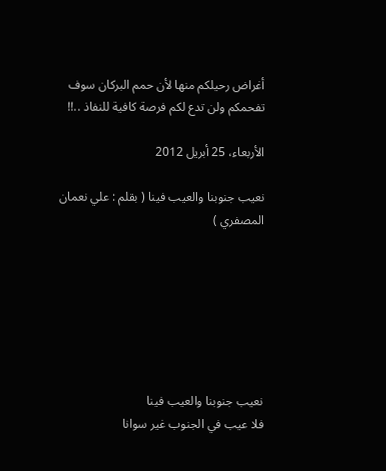أغراض رحيلكم منها لأن حمم البركان سوف تفحمكم ولن تدع لكم فرصة كافية للنفاذ ..!!

الأربعاء، 25 أبريل 2012

نعيب جنوبنا والعيب فينا ( بقلم : علي نعمان المصفري )







نعيب جنوبنا والعيب فينا
فلا عيب في الجنوب غير سوانا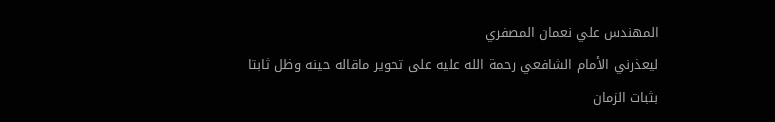المهندس علي نعمان المصفري
ليعذرني الأمام الشافعي رحمة الله عليه على تحوير ماقاله حينه وظل ثابتا بثبات الزمان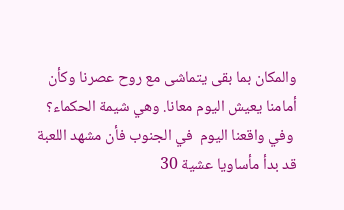والمكان بما بقى يتماشى مع روح عصرنا وكأن أمامنا يعيش اليوم معانا. وهي شيمة الحكماء؟
 وفي واقعنا اليوم  في الجنوب فأن مشهد اللعبة   قد بدأ مأساويا عشية 30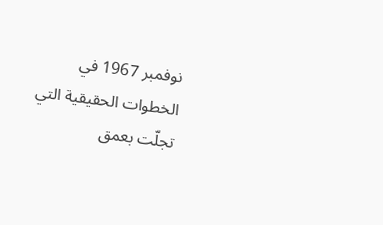نوفمبر 1967 في الخطوات الحقيقية التي تجلّت بعمق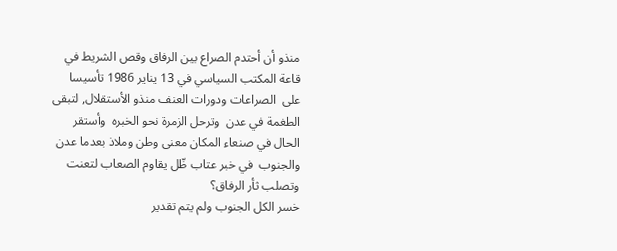منذو أن أحتدم الصراع بين الرفاق وقص الشريط في قاعة المكتب السياسي في 13 يناير 1986 تأسيسا على  الصراعات ودورات العنف منذو الأستقلال, لتبقى الطغمة في عدن  وترحل الزمرة نحو الخبره  وأستقر الحال في صنعاء المكان معنى وطن وملاذ بعدما عدن والجنوب  في خبر عتاب ظّل يقاوم الصعاب لتعنت وتصلب ثأر الرفاق؟
خسر الكل الجنوب ولم يتم تقدير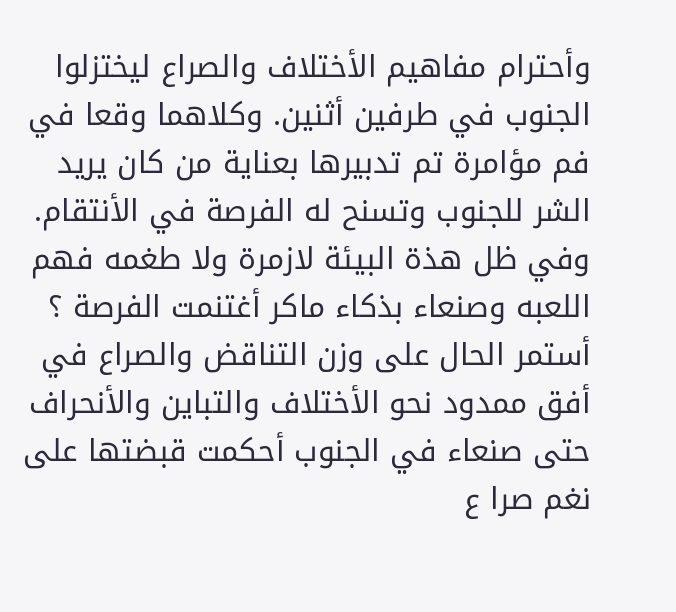وأحترام مفاهيم الأختلاف والصراع ليختزلوا الجنوب في طرفين أثنين. وكلاهما وقعا في فم مؤامرة تم تدبيرها بعناية من كان يريد الشر للجنوب وتسنح له الفرصة في الأنتقام. وفي ظل هذة البيئة لازمرة ولا طغمه فهم اللعبه وصنعاء بذكاء ماكر أغتنمت الفرصة ؟
أستمر الحال على وزن التناقض والصراع في أفق ممدود نحو الأختلاف والتباين والأنحراف حتى صنعاء في الجنوب أحكمت قبضتها على نغم صرا ع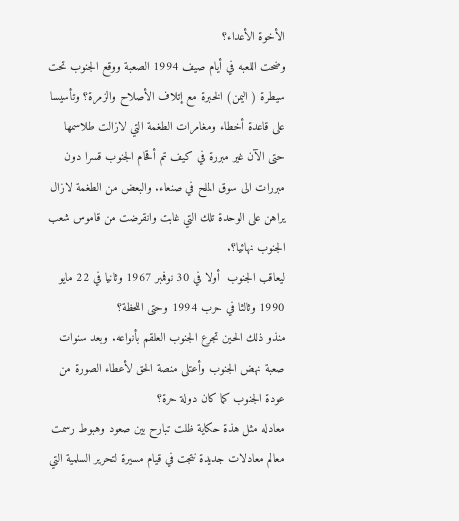الأخوة الأعداء؟
وضحت اللعبه في أيام صيف 1994 الصعبة ووقع الجنوب تحت سيطرة ( اليمن) الخبرة مع إتلاف الأصلاح والزمرة؟ وتأسيسا على قاعدة أخطاء ومغامرات الطغمة التي لازالت طلاسمها حتى الآن غير مبررة في كيف تم أقحام الجنوب قسرا دون مبررات الى سوق الملح في صنعاء. والبعض من الطغمة لازال يراهن على الوحدة تلك التي غابت وانقرضت من قاموس شعب الجنوب نهائيا؟.
ليعاقب الجنوب  أولا في 30 نوفمبر 1967 وثانيا في 22 مايو 1990 وثالثا في حرب 1994 وحتى اللحظة؟
منذو ذلك الحين تجرع الجنوب العلقم بأنواعه. وبعد سنوات صعبة نهض الجنوب وأعتلى منصة الحق لأعطاء الصورة من عودة الجنوب كما كان دولة حرة؟
معادله مثل هذة حكاية ظلت تبارح بين صعود وهبوط رسمت معالم معادلات جديدة نتجت في قيام مسيرة لتحرير السلمية التي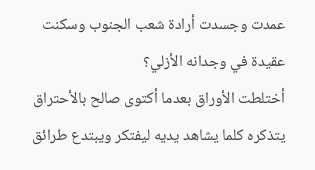عمدت وجسدت أرادة شعب الجنوب وسكنت عقيدة في وجدانه الأزلي؟
أختلطت الأوراق بعدما أكتوى صالح بالأحتراق يتذكره كلما يشاهد يديه ليفتكر ويبتدع طرائق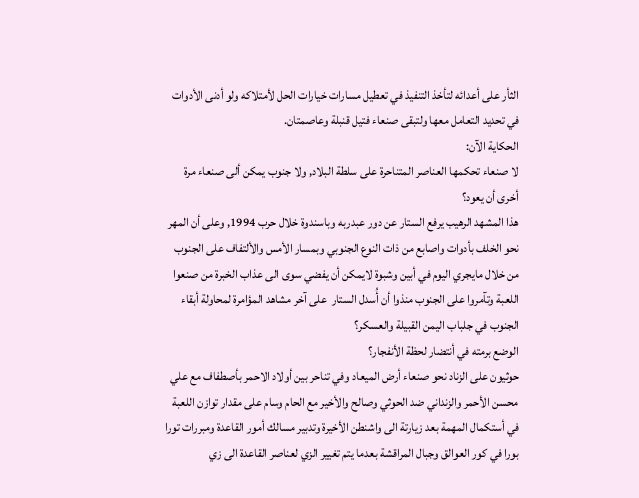الثأر على أعدائه لتأخذ التنفيذ في تعطيل مسارات خيارات الحل لأمتلاكه ولو أدنى الأدوات في تحديد التعامل معها ولتبقى صنعاء فتيل قنبلة وعاصمتان.
الحكاية الآن:
لا صنعاء تحكمها العناصر المتناحرة على سلطة البلاد, ولا جنوب يمكن ألى صنعاء مرة أخرى أن يعود؟
هذا المشهد الرهيب يرفع الستار عن دور عبدربه وباسندوة خلال حرب 1994, وعلى أن المهر نحو الخلف بأدوات واصابع من ذات النوع الجنوبي وبمسار الأمس والألتفاف على الجنوب من خلال مايجري اليوم في أبين وشبوة لايمكن أن يفضي سوى الى عذاب الخبرة من صنعوا اللعبة وتآمروا على الجنوب منذوا أن أُسدل الستار  على آخر مشاهد المؤامرة لمحاولة أبقاء الجنوب في جلباب اليمن القبيلة والعسكر؟
الوضع برمته في أنتضار لحظة الأنفجار؟
حوثيون على الزناد نحو صنعاء أرض الميعاد وفي تناحر بين أولاد الاحمر بأصطفاف مع علي محسن الأحمر والزنداني ضد الحوثي وصالح والأخير مع الحام وسام على مقدار توازن اللعبة في أستكمال المهمة بعد زيارتة الى واشنطن الأخيرة وتدبير مسالك أمور القاعدة ومبررات تورا بورا في كور العوالق وجبال المراقشة بعدما يتم تغيير الزي لعناصر القاعدة الى زي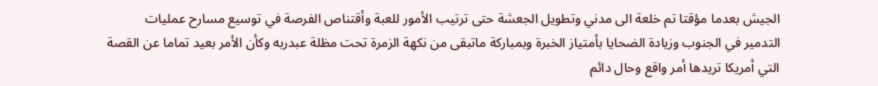الجيش بعدما مؤقتا تم خلعة الى مدني وتطويل الجعشة حتى ترتيب الأمور للعبة وأقتناص الفرصة في توسيع مسارح عمليات التدمير في الجنوب وزيادة الضحايا بأمتياز الخبرة وبمباركة ماتبقى من نكهة الزمرة تحت مظلة عبدربه وكأن الأمر بعيد تماما عن القصة التي أمريكا تريدها أمر واقع وحال دائم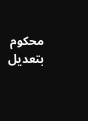محكوم بتعديل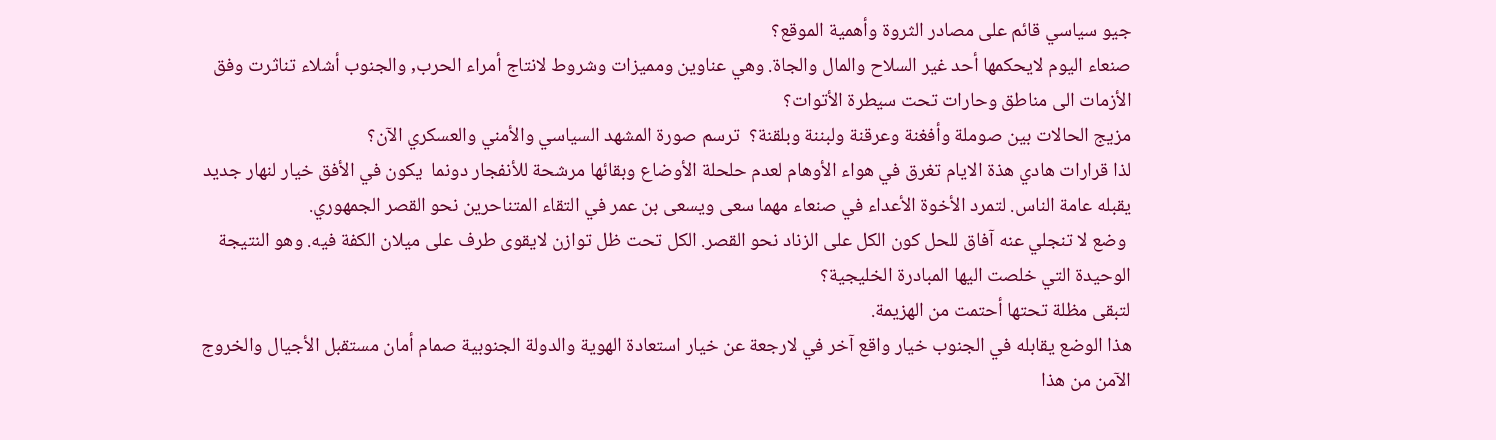جيو سياسي قائم على مصادر الثروة وأهمية الموقع؟
صنعاء اليوم لايحكمها أحد غير السلاح والمال والجاة. وهي عناوين ومميزات وشروط لانتاج أمراء الحرب, والجنوب أشلاء تناثرت وفق الأزمات الى مناطق وحارات تحت سيطرة الأتوات؟
مزيج الحالات بين صوملة وأفغنة وعرقنة ولبننة وبلقنة؟  ترسم صورة المشهد السياسي والأمني والعسكري الآن؟
لذا قرارات هادي هذة الايام تغرق في هواء الأوهام لعدم حلحلة الأوضاع وبقائها مرشحة للأنفجار دونما  يكون في الأفق خيار لنهار جديد يقبله عامة الناس. لتمرد الأخوة الأعداء في صنعاء مهما سعى ويسعى بن عمر في التقاء المتناحرين نحو القصر الجمهوري.
 وضع لا تنجلي عنه آفاق للحل كون الكل على الزناد نحو القصر. الكل تحت ظل توازن لايقوى طرف على ميلان الكفة فيه. وهو النتيجة  الوحيدة التي خلصت اليها المبادرة الخليجية؟
لتبقى مظلة تحتها أحتمت من الهزيمة.
هذا الوضع يقابله في الجنوب خيار واقع آخر في لارجعة عن خيار استعادة الهوية والدولة الجنوبية صمام أمان مستقبل الأجيال والخروج الآمن من هذا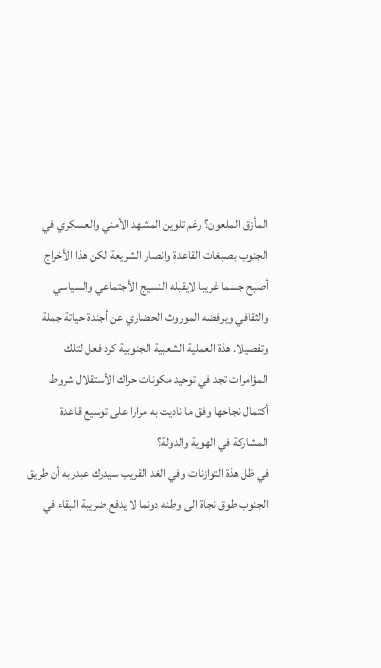المأزق الملعون؟ رغم تلوين المشهد الأمني والعسكري في الجنوب بصبغات القاعدة وانصار الشريعة لكن هذا الأخراج أصبح جسما غريبا لايقبله النسيج الأجتماعي والسياسي والثقافي ويرفضه الموروث الحضاري عن أجندة حياتة جملة وتفصيلا. هذة العملية الشعبية الجنوبية كرد فعل لتلك المؤامرات تجد في توحيد مكونات حراك الأستقلال شروط أكتمال نجاحها وفق ما ناديت به مرارا على توسيع قاعدة المشاركة في الهوية والدولة؟
في ظل هذة التوازنات وفي الغد القريب سيدرك عبدربه أن طريق الجنوب طوق نجاة الى وطنه دونما لا يدفع ضريبة البقاء في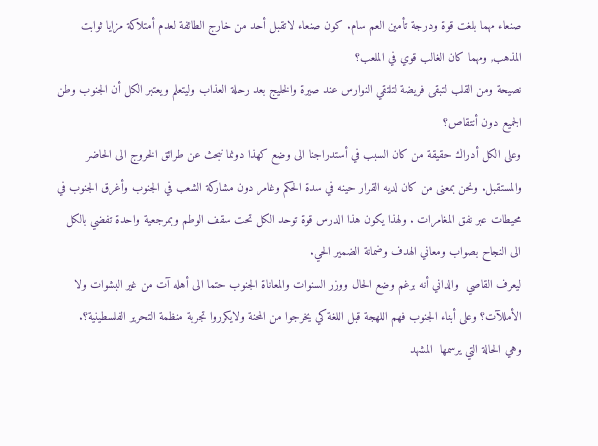صنعاء مهما بلغت قوة ودرجة تأمين العم سام. كون صنعاء لاتقبل أحد من خارج الطائفة لعدم أمتلاكة مزايا ثوابت المذهب, ومهما كان الغالب قوي في الملعب؟
نصيحة ومن القلب لتبقى فريضة لتلتقي النوارس عند صيرة والخليج بعد رحلة العذاب وليتعلم ويعتبر الكل أن الجنوب وطن الجميع دون أنتقاص؟
وعلى الكل أدراك حقيقة من كان السبب في أستدراجنا الى وضع كهذا دونما نبحث عن طرائق الخروج الى الحاضر والمستقبل. ونحن بمعنى من كان لديه القرار حينه في سدة الحكم وغامر دون مشاركة الشعب في الجنوب وأغرق الجنوب في محيطات عبر نفق المغامرات . ولهذا يكون هذا الدرس قوة توحد الكل تحت سقف الوطم وبمرجعية واحدة تفضي بالكل الى النجاح بصواب ومعاني الهدف وضمانة الضمير الحي.
ليعرف القاصي  والداني أنه برغم وضع الحال ووزر السنوات والمعاناة الجنوب حتما الى أهله آت من غير البشوات ولا الأمللآت؟ وعلى أبناء الجنوب فهم اللهجة قبل اللغة كي يخرجوا من المحنة ولايكرروا تجربة منظمة التحرير الفلسطينية؟. وهي الحالة التي يرسمها  المشهد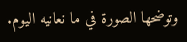وتوضحها الصورة في ما نعانيه اليوم.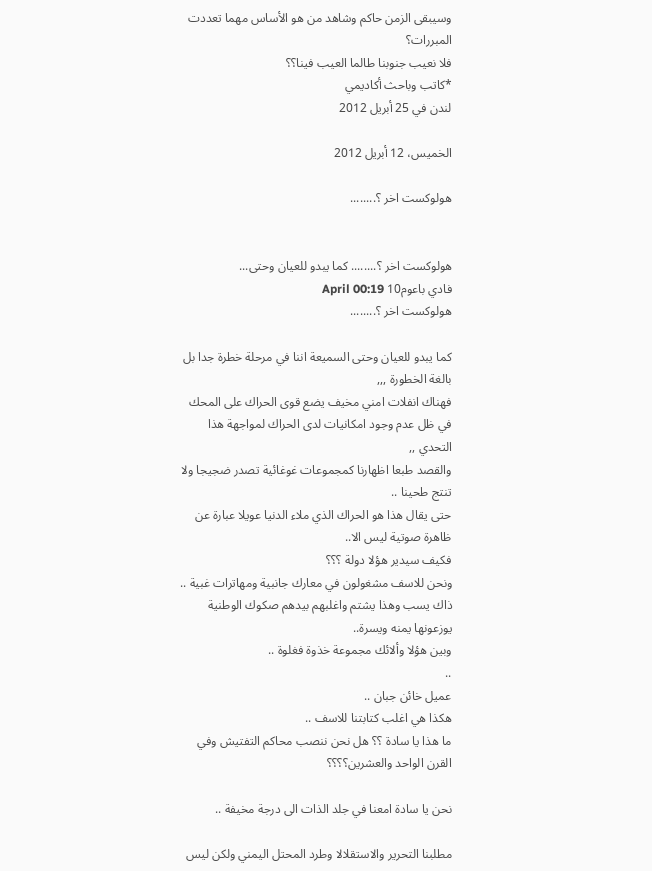وسيبقى الزمن حاكم وشاهد من هو الأساس مهما تعددت المبررات؟
فلا نعيب جنوبنا طالما العيب فينا؟؟
*كاتب وباحث أكاديمي
لندن في 25 أبريل 2012

الخميس، 12 أبريل 2012

هولوكست اخر ؟........


هولوكست اخر ؟........ كما يبدو للعيان وحتى...
فادي باعوم10 April 00:19
هولوكست اخر ؟........

كما يبدو للعيان وحتى السميعة اننا في مرحلة خطرة جدا بل بالغة الخطورة ,,,
فهناك انفلات امني مخيف يضع قوى الحراك على المحك في ظل عدم وجود امكانيات لدى الحراك لمواجهة هذا التحدي ,,
والقصد طبعا اظهارنا كمجموعات غوغائية تصدر ضجيجا ولا تنتج طحينا ..
حتى يقال هذا هو الحراك الذي ملاء الدنيا عويلا عبارة عن ظاهرة صوتية ليس الا..
فكيف سيدير هؤلا دولة ؟؟؟
ونحن للاسف مشغولون في معارك جانبية ومهاترات غبية ..
ذاك يسب وهذا يشتم واغلبهم بيدهم صكوك الوطنية يوزعونها يمنه ويسرة..
وبين هؤلا وألائك مجموعة خذوة فغلوة ..
..
عميل خائن جبان ..
هكذا هي اغلب كتابتنا للاسف ..
ما هذا يا سادة ؟؟ هل نحن ننصب محاكم التفتيش وفي القرن الواحد والعشرين؟؟؟؟

نحن يا سادة امعنا في جلد الذات الى درجة مخيفة ..

مطلبنا التحرير والاستقلالا وطرد المحتل اليمني ولكن ليس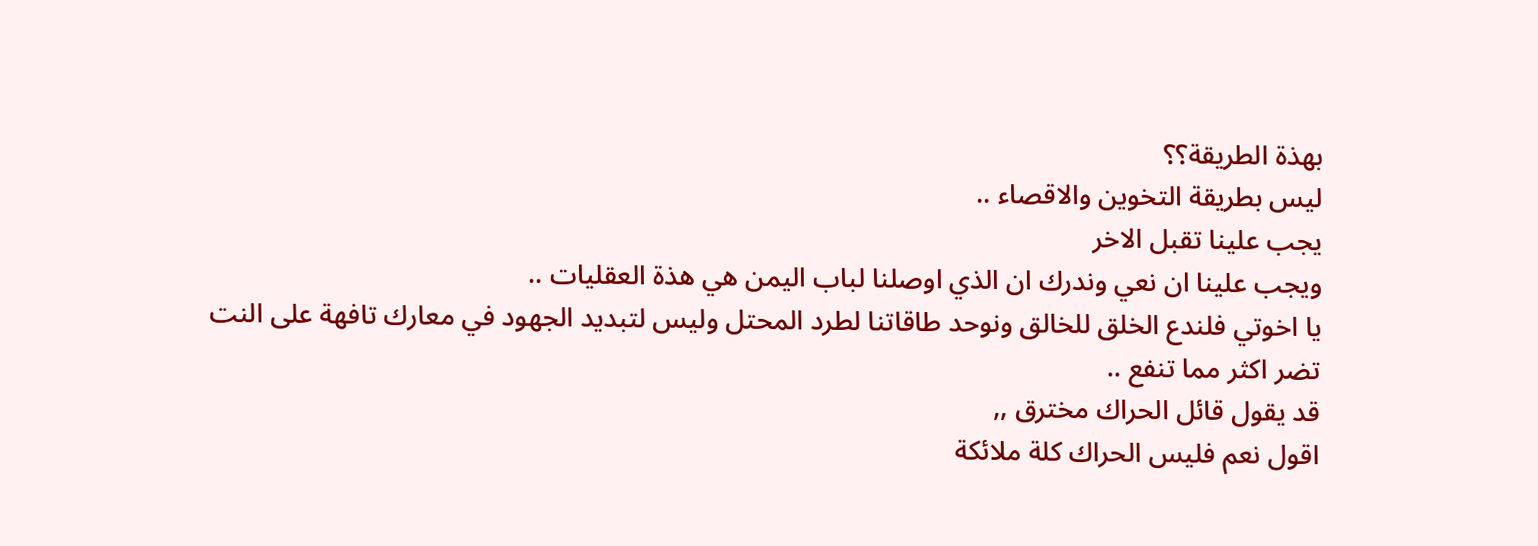بهذة الطريقة؟؟
ليس بطريقة التخوين والاقصاء ..
يجب علينا تقبل الاخر
ويجب علينا ان نعي وندرك ان الذي اوصلنا لباب اليمن هي هذة العقليات ..
يا اخوتي فلندع الخلق للخالق ونوحد طاقاتنا لطرد المحتل وليس لتبديد الجهود في معارك تافهة على النت تضر اكثر مما تنفع ..
قد يقول قائل الحراك مخترق ,,
اقول نعم فليس الحراك كلة ملائكة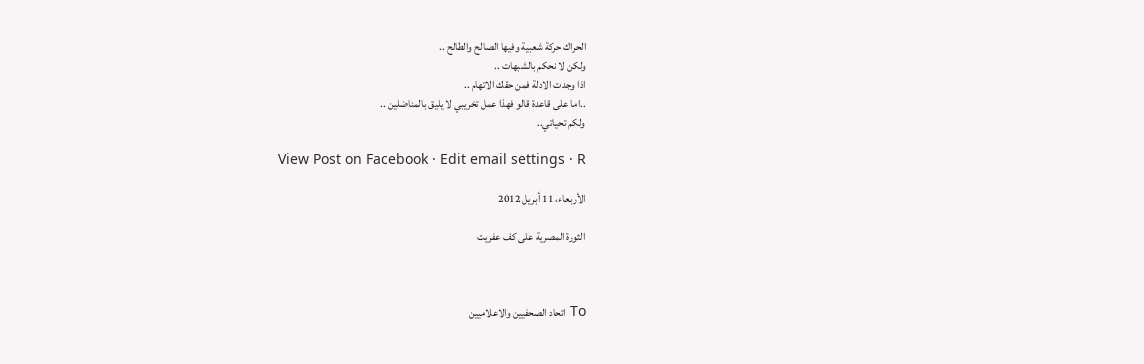الحراك حركة شعبية وفيها الصالح والطالح ..
ولكن لا نحكم بالشبهات ..
اذا وجدت الادلة فمن حقك الاتهام ..
..اما على قاعدة قالو فهذا عمل تخريبي لا يليق بالمناضلين ..
ولكم تحياتي..

View Post on Facebook · Edit email settings · R

الأربعاء، 11 أبريل 2012

الثورة المصرية على كف عفريت



To اتحاد الصحفيين والاعلاميين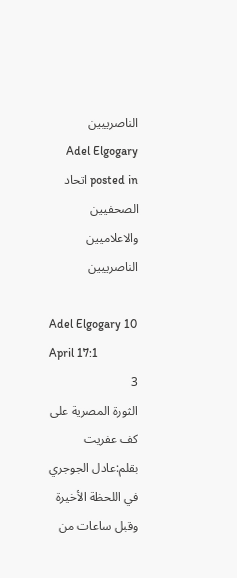الناصرييين
Adel Elgogary posted in اتحاد الصحفيين والاعلاميين الناصرييين

Adel Elgogary 10 April 17:1
3
الثورة المصرية على كف عفريت
بقلم:عادل الجوجري
في اللحظة الأخيرة وقبل ساعات من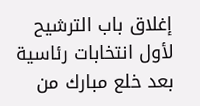إغلاق باب الترشيح لأول انتخابات رئاسية بعد خلع مبارك من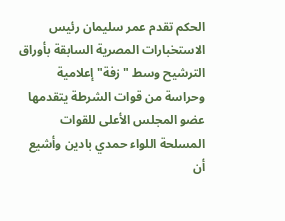الحكم تقدم عمر سليمان رئيس الاستخبارات المصرية السابقة بأوراق الترشيح وسط "زفة" إعلامية وحراسة من قوات الشرطة يتقدمها عضو المجلس الأعلى للقوات المسلحة اللواء حمدي بادين وأشيع أن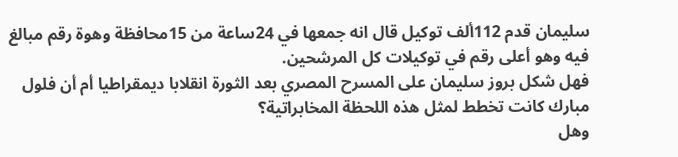سليمان قدم 112ألف توكيل قال انه جمعها في 24ساعة من 15محافظة وهوة رقم مبالغ فيه وهو أعلى رقم في توكيلات كل المرشحين.
فهل شكل بروز سليمان على المسرح المصري بعد الثورة انقلابا ديمقراطيا أم أن فلول مبارك كانت تخطط لمثل هذه اللحظة المخابراتية؟
وهل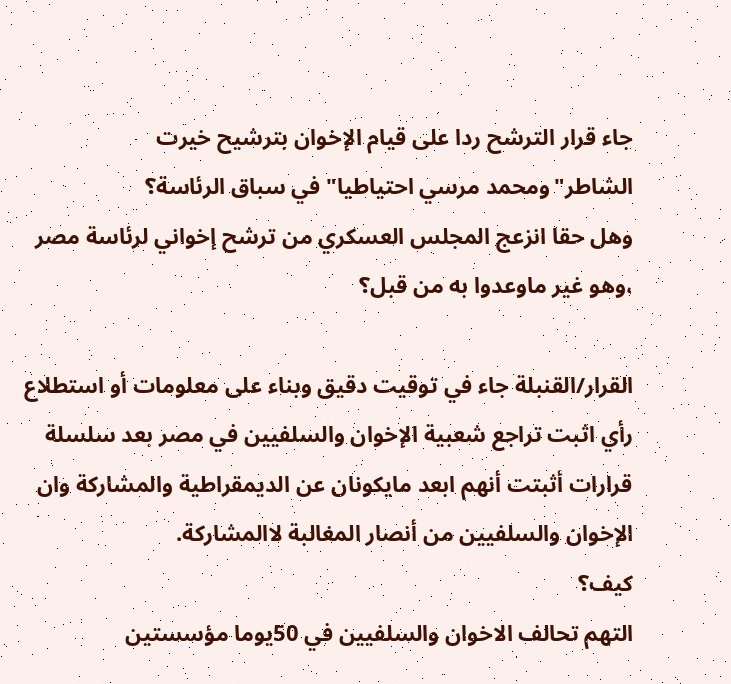جاء قرار الترشح ردا على قيام الإخوان بترشيح خيرت الشاطر"ومحمد مرسي احتياطيا" في سباق الرئاسة؟
وهل حقا انزعج المجلس العسكري من ترشح إخواني لرئاسة مصر ،وهو غير ماوعدوا به من قبل؟

القرار/القنبلة جاء في توقيت دقيق وبناء على معلومات أو استطلاع رأي اثبت تراجع شعبية الإخوان والسلفيين في مصر بعد سلسلة قرارات أثبتت أنهم ابعد مايكونان عن الديمقراطية والمشاركة وان الإخوان والسلفيين من أنصار المغالبة لاالمشاركة.
كيف؟
التهم تحالف الاخوان والسلفيين في 50يوما مؤسستين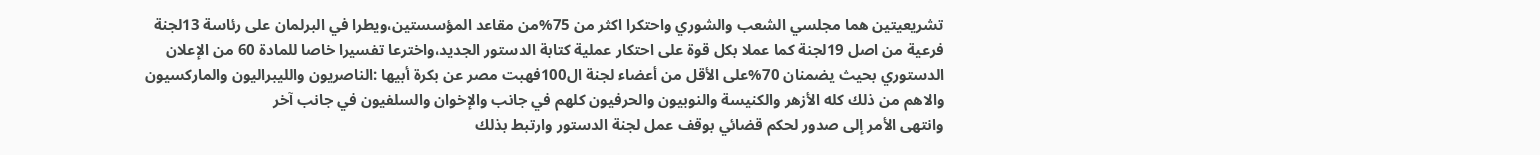تشريعيتين هما مجلسي الشعب والشوري واحتكرا اكثر من 75%من مقاعد المؤسستين،ويطرا في البرلمان على رئاسة 13لجنة فرعية من اصل 19لجنة كما عملا بكل قوة على احتكار عملية كتابة الدستور الجديد،واخترعا تفسيرا خاصا للمادة 60 من الإعلان الدستوري بحيث يضمنان 70%على الأقل من أعضاء لجنة ال100فهبت مصر عن بكرة أبيها :الناصريون والليبراليون والماركسيون والاهم من ذلك كله الأزهر والكنيسة والنوبيون والحرفيون كلهم في جانب والإخوان والسلفيون في جانب آخر
وانتهى الأمر إلى صدور لحكم قضائي بوقف عمل لجنة الدستور وارتبط بذلك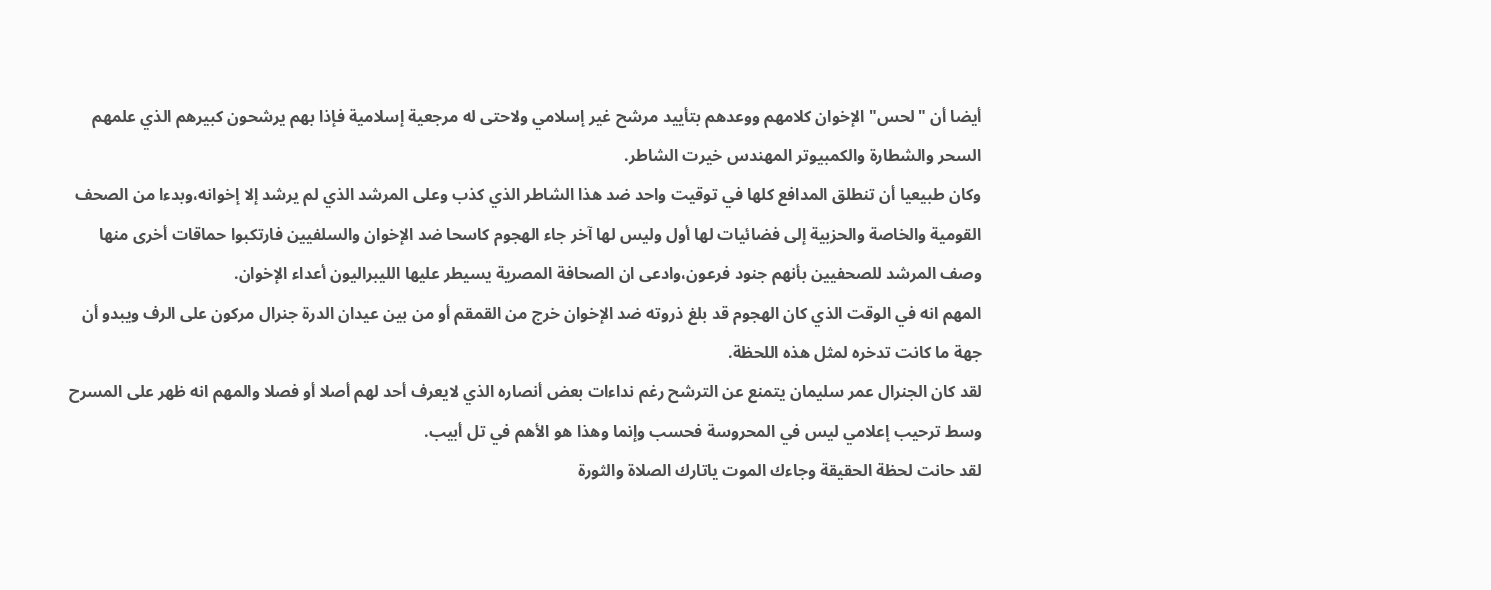أيضا أن "لحس" الإخوان كلامهم ووعدهم بتأييد مرشح غير إسلامي ولاحتى له مرجعية إسلامية فإذا بهم يرشحون كبيرهم الذي علمهم السحر والشطارة والكمبيوتر المهندس خيرت الشاطر.
وكان طبيعيا أن تنطلق المدافع كلها في توقيت واحد ضد هذا الشاطر الذي كذب وعلى المرشد الذي لم يرشد إلا إخوانه،وبدءا من الصحف القومية والخاصة والحزبية إلى فضائيات لها أول وليس لها آخر جاء الهجوم كاسحا ضد الإخوان والسلفيين فارتكبوا حماقات أخرى منها وصف المرشد للصحفيين بأنهم جنود فرعون،وادعى ان الصحافة المصرية يسيطر عليها الليبراليون أعداء الإخوان.
المهم انه في الوقت الذي كان الهجوم قد بلغ ذروته ضد الإخوان خرج من القمقم أو من بين عيدان الدرة جنرال مركون على الرف ويبدو أن جهة ما كانت تدخره لمثل هذه اللحظة.
لقد كان الجنرال عمر سليمان يتمنع عن الترشح رغم نداءات بعض أنصاره الذي لايعرف أحد لهم أصلا أو فصلا والمهم انه ظهر على المسرح وسط ترحيب إعلامي ليس في المحروسة فحسب وإنما وهذا هو الأهم في تل أبيب.
لقد حانت لحظة الحقيقة وجاءك الموت ياتارك الصلاة والثورة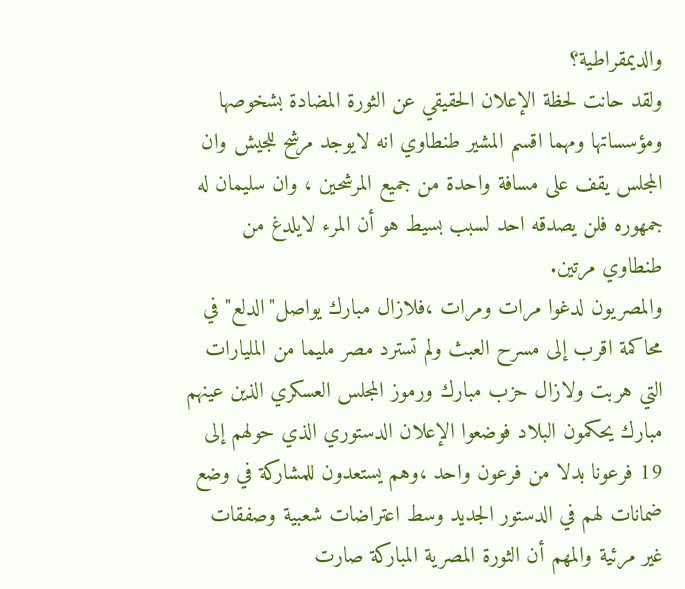والديمقراطية؟
ولقد حانت لحظة الإعلان الحقيقي عن الثورة المضادة بشخوصها ومؤسساتها ومهما اقسم المشير طنطاوي انه لايوجد مرشح للجيش وان المجلس يقف على مسافة واحدة من جميع المرشحين ، وان سليمان له جمهوره فلن يصدقه احد لسبب بسيط هو أن المرء لايلدغ من طنطاوي مرتين.
والمصريون لدغوا مرات ومرات ،فلازال مبارك يواصل"الدلع" في محاكمة اقرب إلى مسرح العبث ولم تسترد مصر مليما من المليارات التي هربت ولازال حزب مبارك ورموز المجلس العسكري الذين عينهم مبارك يحكمون البلاد فوضعوا الإعلان الدستوري الذي حولهم إلى 19 فرعونا بدلا من فرعون واحد ،وهم يستعدون للمشاركة في وضع ضمانات لهم في الدستور الجديد وسط اعتراضات شعبية وصفقات غير مرئية والمهم أن الثورة المصرية المباركة صارت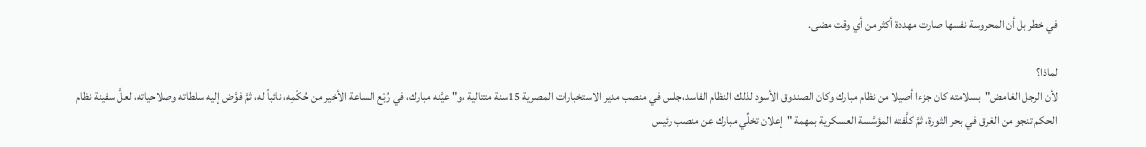في خطر بل أن المحروسة نفسها صارت مهددة أكثر من أي وقت مضى.

لماذا؟
لأن الرجل الغامض"بسلامته كان جزءا أصيلا من نظام مبارك وكان الصندوق الأسود لذلك النظام الفاسد،جلس في منصب مدير الاستخبارات المصرية 15سنة متتالية ،و" عيَّنه مبارك، في رُبْع الساعة الأخير من حُكْمِه، نائباً له، ثمَّ فوَّض إليه سلطاته وصلاحياته، لعلَّ سفينة نظام الحكم تنجو من الغرق في بحر الثورة، ثمَّ كلَّفته المؤسَّسة العسكرية بمهمة "إعلان تخلِّي مبارك عن منصب رئيس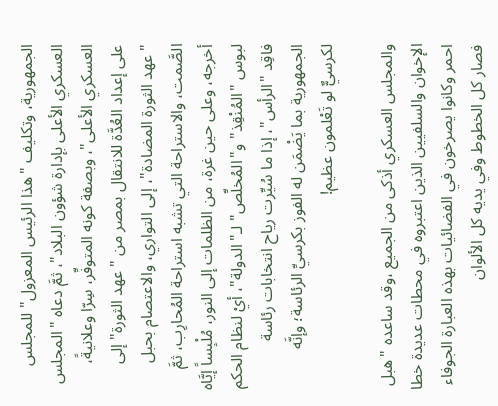الجمهورية، وتكليف "هذا الرئيس المعزول" للمجلس العسكري الأعلى بإدارة شؤون البلاد"، ثمَّ دعاه "المجلس العسكري الأعلى"، وبصفة كونه المتوفِّر، سِرّا وعلانيةً، على إعداد العُدَّة للانتقال بمصر من "عهد الثورة" إلى "عهد الثورة المضادة"، إلى التواري، والاعتصام بحبل الصَّمت، والاستراحة التي تشبه استراحة المُحارِب، ثمَّ أخرجه، وعلى حين غرة، من الظلمات إلى النور، مُلْبِساً إيَّاه لبوس "المُنْقِذ" و"المُخلِّص" لـ"الدولة"، أيْ لنظام الحكم فاقِد "الرأس"، إذا ما سُيِّرت رياح انتخابات رئاسة الجمهورية بما يَضْمَن له الفوز بكرسيِّ الرئاسة؛ وإنَّه لكرسيٌّ لو تَعْلمون عظيم!

والمجلس العسكري أذكى من الجميع ،وقد ساعده "هبل الإخوان والسلفيين الذين اعتبروه في محطات عديدة خطا احمر وكانوا يصرخون في الفضائيات بهذه العبارة الجوفاء فصار كل الخطوط وفي يديه كل الألوان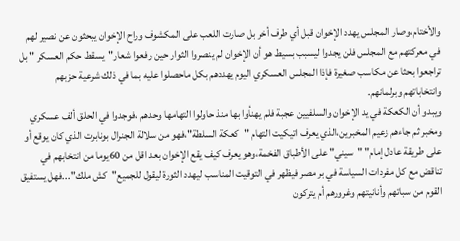والأختام،وصار المجلس يهدد الإخوان قبل أي طرف أخر بل صارت اللعب على المكشوف وراح الإخوان يبحثون عن نصير لهم في معركتهم مع المجلس فلن يجدوا ليسبب بسيط هو أن الإخوان لم ينصروا الثوار حين رفعوا شعار"يسقط حكم العسكر " بل تراجعوا بحثا عن مكاسب صغيرة فإذا المجلس العسكري اليوم يهددهم بكل ماحصلوا عليه بما في ذلك شرعية حزبهم وانتخاباتهم وبرلمانهم.
ويبدو أن الكعكة في يد الإخوان والسلفيين عجبة فلم يهنأوا بها منذ حاولوا التهامها وحدهم ،فوجدوا في الحلق ألف عسكري ومخبر ثم جاءهم زعيم المخبرين،الذي يعرف اتيكيت التهام "كعكة السلطة"،فهو من سلالة الجنرال بونابرت الذي كان يوقع أو على طريقة عادل إمام" "سيني" على الأطباق الفخمة،وهو يعرف كيف يقع الإخوان بعد اقل من 60يوما من انتخابهم في تناقض مع كل مفردات السياسة في بر مصر فيظهر في التوقيت المناسب ليهدد الثورة ليقول للجميع"كش ملك"...فهل يستفيق القوم من سباتهم وأنانيتهم وغرورهم أم يتركون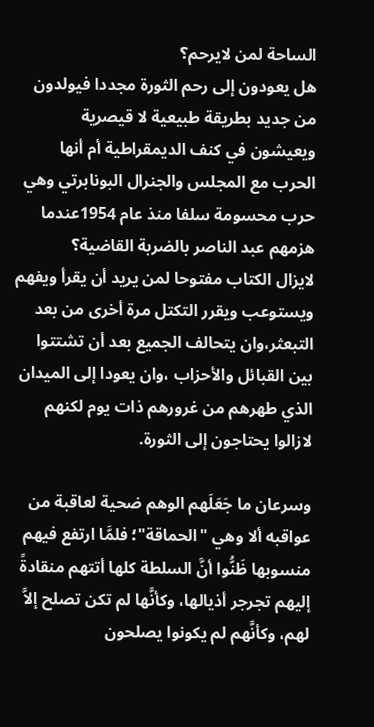الساحة لمن لايرحم؟
هل يعودون إلى رحم الثورة مجددا فيولدون من جديد بطريقة طبيعية لا قيصرية ويعيشون في كنف الديمقراطية أم أنها الحرب مع المجلس والجنرال البونابرتي وهي حرب محسومة سلفا منذ عام 1954عندما هزمهم عبد الناصر بالضربة القاضية؟
لايزال الكتاب مفتوحا لمن يريد أن يقرأ ويفهم ويستوعب ويقرر التكتل مرة أخرى من بعد التبعثر،وان يتحالف الجميع بعد أن تشتتوا بين القبائل والأحزاب ،وان يعودا إلى الميدان الذي طهرهم من غرورهم ذات يوم لكنهم لازالوا يحتاجون إلى الثورة.

وسرعان ما جَعَلَهم الوهم ضحية لعاقبة من عواقبه ألا وهي "الحماقة"؛ فلمَّا ارتفع فيهم منسوبها ظَنُّوا أنَّ السلطة كلها أتتهم منقادةً إليهم تجرجر أذيالها، وكأنَّها لم تكن تصلح إلاَّ لهم، وكأنَّهم لم يكونوا يصلحون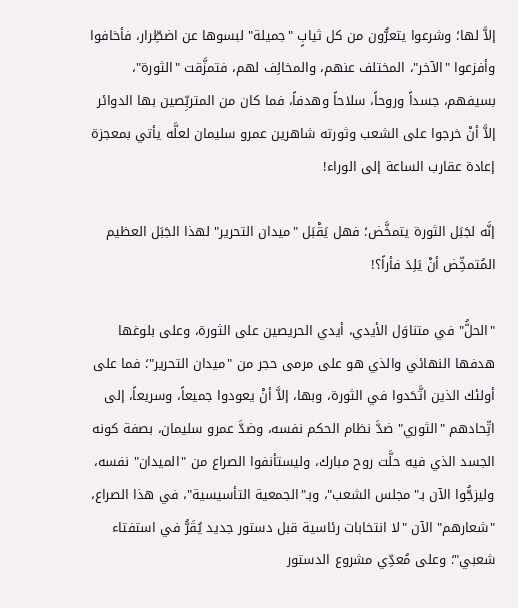إلاَّ لها؛ وشرعوا يتعرُّون من كل ثيابٍ "جميلة" لبسوها عن اضطِّرار، فأخافوا وأفزعوا "الآخر"، المختلف عنهم، والمخالِف لهم، فتمزَّقت "الثورة"، بسيفهم، جسداً وروحاً، سلاحاً وهدفاً، فما كان من المتربِّصين بها الدوائر إلاَّ أنْ خرجوا على الشعب وثورته شاهرين عمرو سليمان لعلَّه يأتي بمعجزة إعادة عقارب الساعة إلى الوراء!

إنَّه لجَبَل الثورة يتمخَّض؛ فهل يَقْبَل "ميدان التحرير" لهذا الجَبَل العظيم المُتمخِّض أنْ يَلِدَ فأراً؟!

"الحلُّ" في متناوَل الأيدي، أيدي الحريصين على الثورة، وعلى بلوغها هدفها النهائي والذي هو على مرمى حجر من "ميدان التحرير"؛ فما على أولئك الذين اتَّحَدوا في الثورة، وبها، إلاَّ أنْ يعودوا جميعاً، وسريعاً، إلى اتِّحادهم "الثوري" ضدَّ نظام الحكم نفسه، وضدَّ عمرو سليمان، بصفة كونه الجسد الذي فيه حلَّت روح مبارك، وليستأنفوا الصراع من "الميدان" نفسه، وليزجُّوا الآن بـ"مجلس الشعب"، وبـ"الجمعية التأسيسية"، في هذا الصراع، "شعارهم" الآن "لا انتخابات رئاسية قبل دستور جديد يُقَرُّ في استفتاء شعبي"؛ وعلى مُعدِّي مشروع الدستور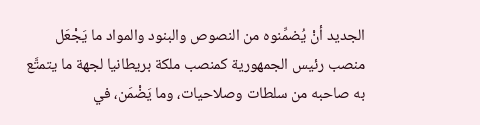الجديد أنْ يُضمِّنوه من النصوص والبنود والمواد ما يَجْعَل منصب رئيس الجمهورية كمنصب ملكة بريطانيا لجهة ما يتمتَّع به صاحبه من سلطات وصلاحيات، وما يَضْمَن، في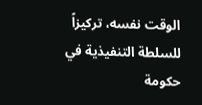الوقت نفسه، تركيزاً للسلطة التنفيذية في حكومة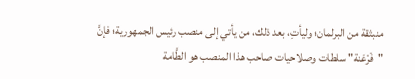منبثقة من البرلمان؛ وليأتِ، بعد ذلك، من يأتي إلى منصب رئيس الجمهورية؛ فإنَّ "فَرْعَنة" سلطات وصلاحيات صاحب هذا المنصب هو الطَّامة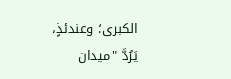الكبرى؛ وعندئذٍ، يَرُدَّ "ميدان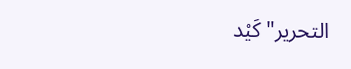التحرير" كَيْد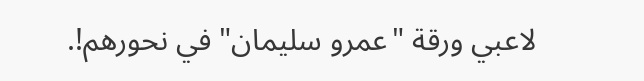لاعبي ورقة "عمرو سليمان" في نحورهم!.